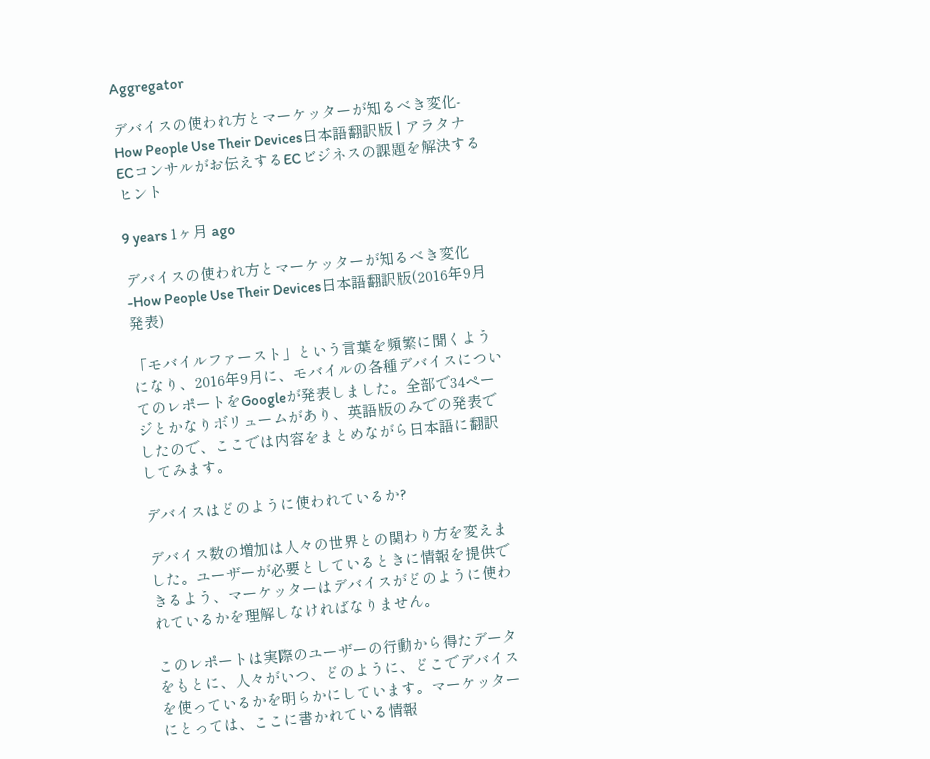Aggregator

デバイスの使われ方とマーケッターが知るべき変化-How People Use Their Devices日本語翻訳版 | アラタナECコンサルがお伝えするECビジネスの課題を解決するヒント

9 years 1ヶ月 ago

デバイスの使われ方とマーケッターが知るべき変化 -How People Use Their Devices日本語翻訳版(2016年9月発表)

「モバイルファースト」という言葉を頻繁に聞くようになり、2016年9月に、モバイルの各種デバイスについてのレポートをGoogleが発表しました。全部で34ページとかなりボリュームがあり、英語版のみでの発表でしたので、ここでは内容をまとめながら日本語に翻訳してみます。

デバイスはどのように使われているか?

デバイス数の増加は人々の世界との関わり方を変えました。ユーザーが必要としているときに情報を提供できるよう、マーケッターはデバイスがどのように使われているかを理解しなければなりません。

このレポートは実際のユーザーの行動から得たデータをもとに、人々がいつ、どのように、どこでデバイスを使っているかを明らかにしています。マーケッターにとっては、ここに書かれている情報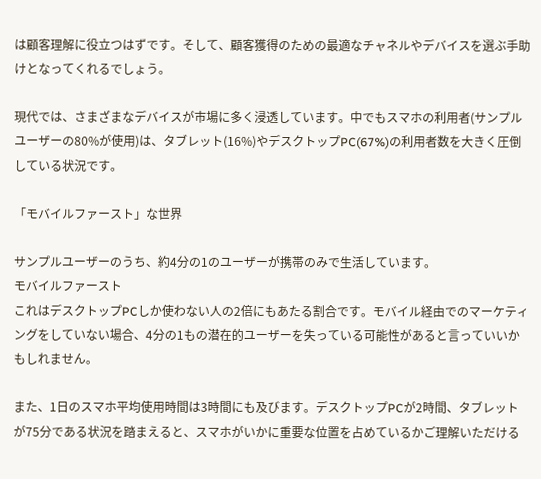は顧客理解に役立つはずです。そして、顧客獲得のための最適なチャネルやデバイスを選ぶ手助けとなってくれるでしょう。

現代では、さまざまなデバイスが市場に多く浸透しています。中でもスマホの利用者(サンプルユーザーの80%が使用)は、タブレット(16%)やデスクトップPC(67%)の利用者数を大きく圧倒している状況です。

「モバイルファースト」な世界

サンプルユーザーのうち、約4分の1のユーザーが携帯のみで生活しています。
モバイルファースト
これはデスクトップPCしか使わない人の2倍にもあたる割合です。モバイル経由でのマーケティングをしていない場合、4分の1もの潜在的ユーザーを失っている可能性があると言っていいかもしれません。

また、1日のスマホ平均使用時間は3時間にも及びます。デスクトップPCが2時間、タブレットが75分である状況を踏まえると、スマホがいかに重要な位置を占めているかご理解いただける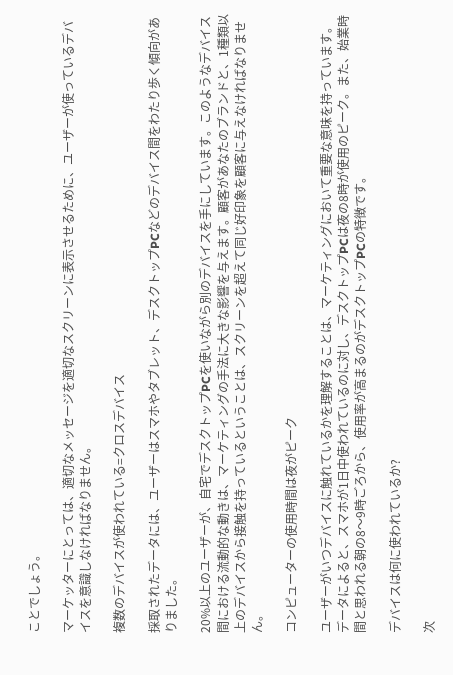ことでしょう。

マーケッターにとっては、適切なメッセージを適切なスクリーンに表示させるために、ユーザーが使っているデバイスを意識しなければなりません。

複数のデバイスが使われている=クロスデバイス

採取されたデータには、ユーザーはスマホやタブレット、デスクトップPCなどのデバイス間をわたり歩く傾向がありました。

20%以上のユーザーが、自宅でデスクトップPCを使いながら別のデバイスを手にしています。このようなデバイス間における流動的な動きは、マーケティングの手法に大きな影響を与えます。顧客があなたのブランドと、1種類以上のデバイスから接触を持っているということは、スクリーンを超えて同じ好印象を顧客に与えなければなりません。

コンピューターの使用時間は夜がピーク

ユーザーがいつデバイスに触れているかを理解することは、マーケティングにおいて重要な意味を持っています。データによると、スマホが1日中使われているのに対し、デスクトップPCは夜の8時が使用のピーク。また、始業時間と思われる朝の8〜9時ごろから、使用率が高まるのがデスクトップPCの特徴です。

デバイスは何に使われているか?

次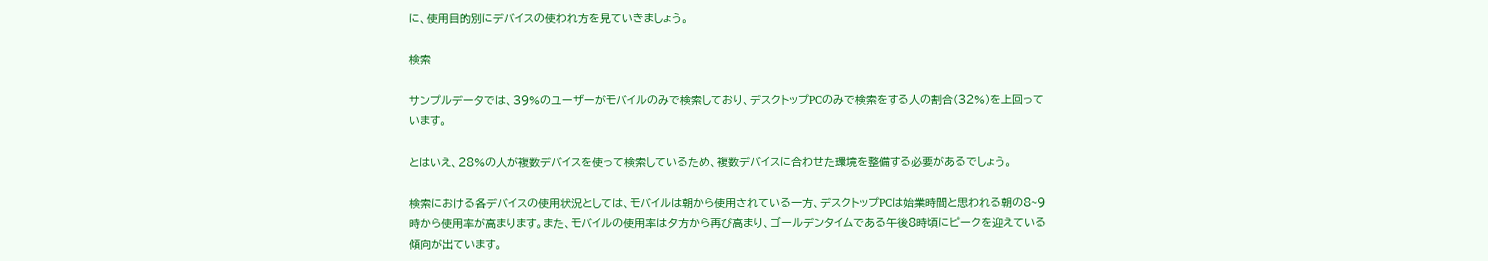に、使用目的別にデバイスの使われ方を見ていきましょう。

検索

サンプルデータでは、39%のユーザーがモバイルのみで検索しており、デスクトップPCのみで検索をする人の割合(32%)を上回っています。

とはいえ、28%の人が複数デバイスを使って検索しているため、複数デバイスに合わせた環境を整備する必要があるでしょう。

検索における各デバイスの使用状況としては、モバイルは朝から使用されている一方、デスクトップPCは始業時間と思われる朝の8~9時から使用率が高まります。また、モバイルの使用率は夕方から再び高まり、ゴールデンタイムである午後8時頃にピークを迎えている傾向が出ています。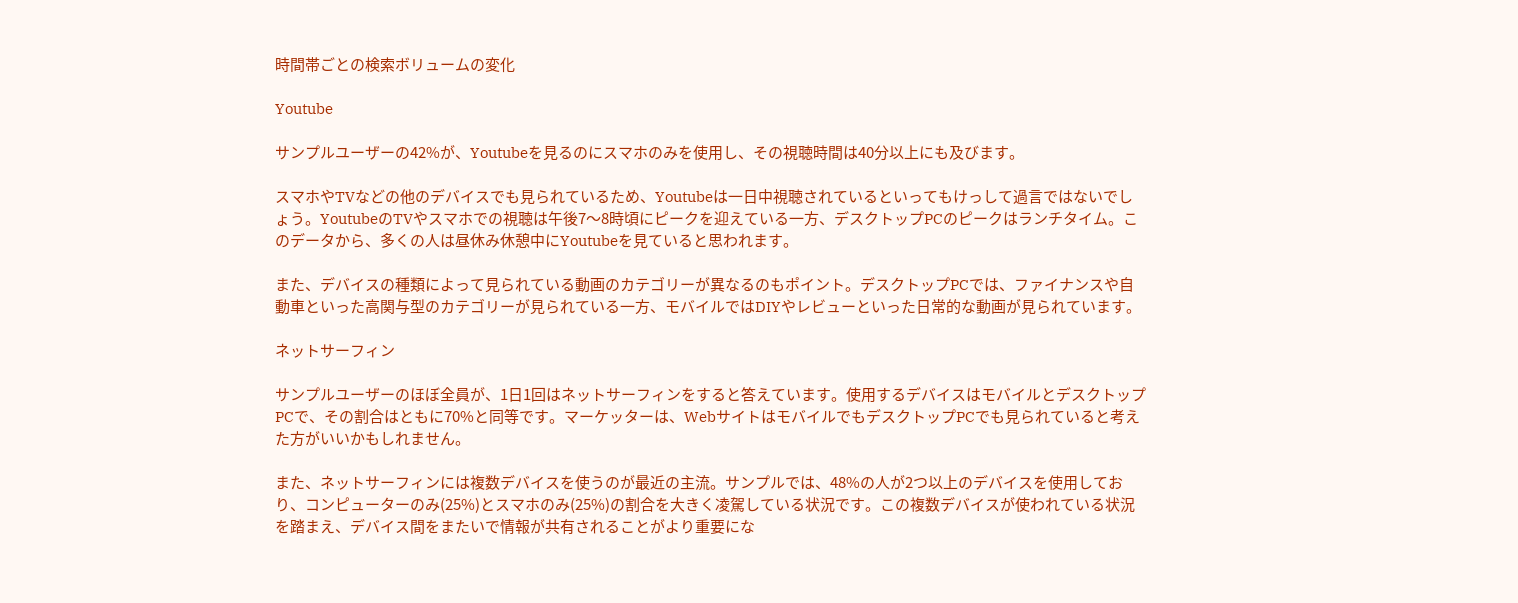時間帯ごとの検索ボリュームの変化

Youtube

サンプルユーザーの42%が、Youtubeを見るのにスマホのみを使用し、その視聴時間は40分以上にも及びます。

スマホやTVなどの他のデバイスでも見られているため、Youtubeは一日中視聴されているといってもけっして過言ではないでしょう。YoutubeのTVやスマホでの視聴は午後7〜8時頃にピークを迎えている一方、デスクトップPCのピークはランチタイム。このデータから、多くの人は昼休み休憩中にYoutubeを見ていると思われます。

また、デバイスの種類によって見られている動画のカテゴリーが異なるのもポイント。デスクトップPCでは、ファイナンスや自動車といった高関与型のカテゴリーが見られている一方、モバイルではDIYやレビューといった日常的な動画が見られています。

ネットサーフィン

サンプルユーザーのほぼ全員が、1日1回はネットサーフィンをすると答えています。使用するデバイスはモバイルとデスクトップPCで、その割合はともに70%と同等です。マーケッターは、WebサイトはモバイルでもデスクトップPCでも見られていると考えた方がいいかもしれません。

また、ネットサーフィンには複数デバイスを使うのが最近の主流。サンプルでは、48%の人が2つ以上のデバイスを使用しており、コンピューターのみ(25%)とスマホのみ(25%)の割合を大きく凌駕している状況です。この複数デバイスが使われている状況を踏まえ、デバイス間をまたいで情報が共有されることがより重要にな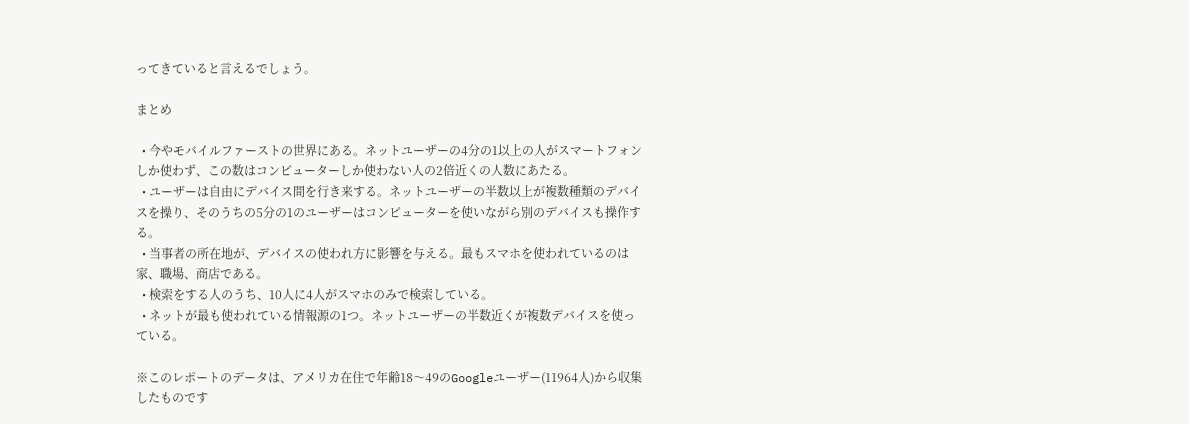ってきていると言えるでしょう。

まとめ

  • 今やモバイルファーストの世界にある。ネットユーザーの4分の1以上の人がスマートフォンしか使わず、この数はコンピューターしか使わない人の2倍近くの人数にあたる。
  • ユーザーは自由にデバイス間を行き来する。ネットユーザーの半数以上が複数種類のデバイスを操り、そのうちの5分の1のユーザーはコンピューターを使いながら別のデバイスも操作する。
  • 当事者の所在地が、デバイスの使われ方に影響を与える。最もスマホを使われているのは家、職場、商店である。
  • 検索をする人のうち、10人に4人がスマホのみで検索している。
  • ネットが最も使われている情報源の1つ。ネットユーザーの半数近くが複数デバイスを使っている。

※このレポートのデータは、アメリカ在住で年齢18〜49のGoogleユーザー(11964人)から収集したものです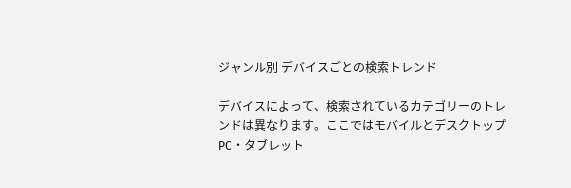ジャンル別 デバイスごとの検索トレンド

デバイスによって、検索されているカテゴリーのトレンドは異なります。ここではモバイルとデスクトップPC・タブレット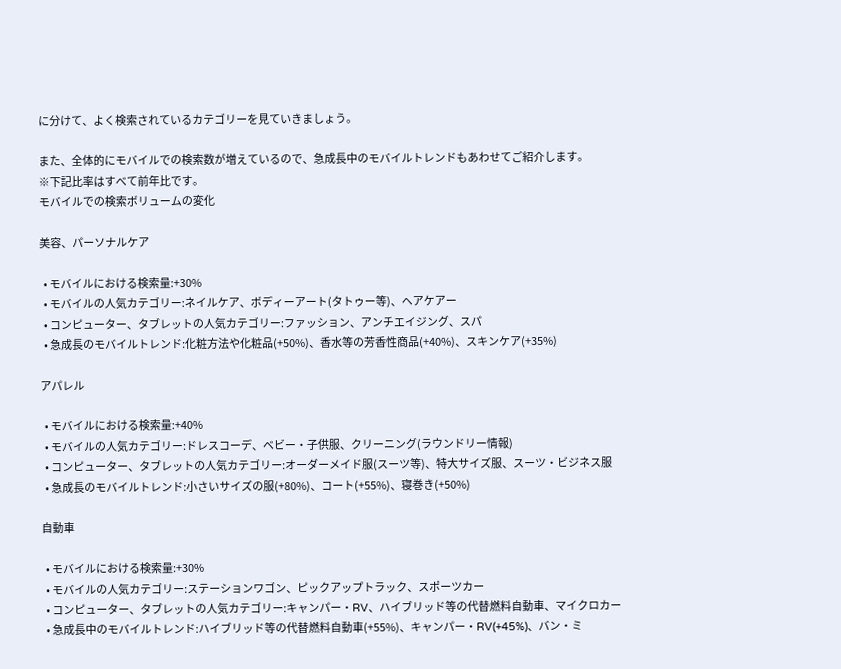に分けて、よく検索されているカテゴリーを見ていきましょう。

また、全体的にモバイルでの検索数が増えているので、急成長中のモバイルトレンドもあわせてご紹介します。
※下記比率はすべて前年比です。
モバイルでの検索ボリュームの変化

美容、パーソナルケア

  • モバイルにおける検索量:+30%
  • モバイルの人気カテゴリー:ネイルケア、ボディーアート(タトゥー等)、ヘアケアー
  • コンピューター、タブレットの人気カテゴリー:ファッション、アンチエイジング、スパ
  • 急成長のモバイルトレンド:化粧方法や化粧品(+50%)、香水等の芳香性商品(+40%)、スキンケア(+35%)

アパレル

  • モバイルにおける検索量:+40%
  • モバイルの人気カテゴリー:ドレスコーデ、ベビー・子供服、クリーニング(ラウンドリー情報)
  • コンピューター、タブレットの人気カテゴリー:オーダーメイド服(スーツ等)、特大サイズ服、スーツ・ビジネス服
  • 急成長のモバイルトレンド:小さいサイズの服(+80%)、コート(+55%)、寝巻き(+50%)

自動車

  • モバイルにおける検索量:+30%
  • モバイルの人気カテゴリー:ステーションワゴン、ピックアップトラック、スポーツカー
  • コンピューター、タブレットの人気カテゴリー:キャンパー・RV、ハイブリッド等の代替燃料自動車、マイクロカー
  • 急成長中のモバイルトレンド:ハイブリッド等の代替燃料自動車(+55%)、キャンパー・RV(+45%)、バン・ミ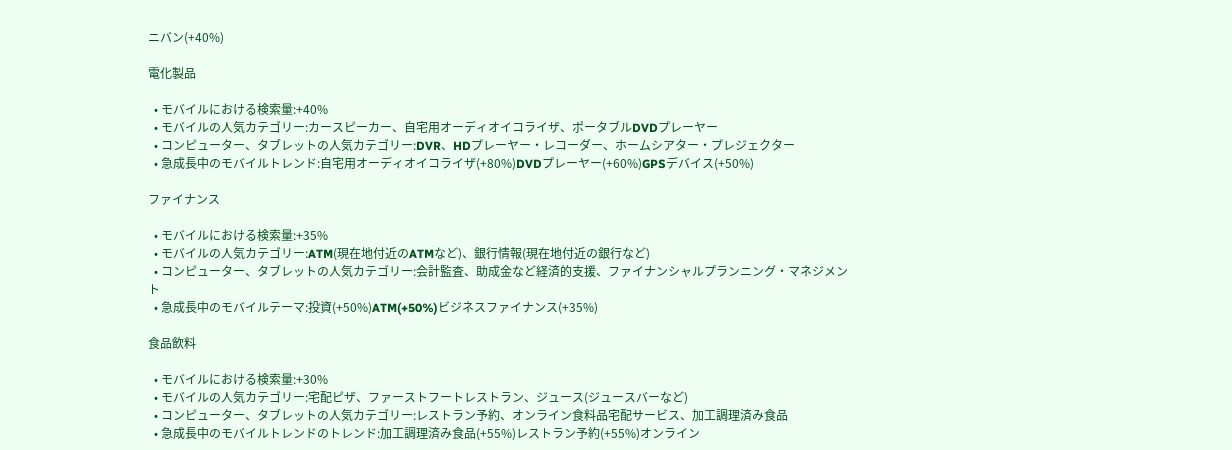ニバン(+40%)

電化製品

  • モバイルにおける検索量:+40%
  • モバイルの人気カテゴリー:カースピーカー、自宅用オーディオイコライザ、ポータブルDVDプレーヤー
  • コンピューター、タブレットの人気カテゴリー:DVR、HDプレーヤー・レコーダー、ホームシアター・プレジェクター
  • 急成長中のモバイルトレンド:自宅用オーディオイコライザ(+80%)DVDプレーヤー(+60%)GPSデバイス(+50%)

ファイナンス

  • モバイルにおける検索量:+35%
  • モバイルの人気カテゴリー:ATM(現在地付近のATMなど)、銀行情報(現在地付近の銀行など)
  • コンピューター、タブレットの人気カテゴリー:会計監査、助成金など経済的支援、ファイナンシャルプランニング・マネジメント
  • 急成長中のモバイルテーマ:投資(+50%)ATM(+50%)ビジネスファイナンス(+35%)

食品飲料

  • モバイルにおける検索量:+30%
  • モバイルの人気カテゴリー:宅配ピザ、ファーストフートレストラン、ジュース(ジュースバーなど)
  • コンピューター、タブレットの人気カテゴリー:レストラン予約、オンライン食料品宅配サービス、加工調理済み食品
  • 急成長中のモバイルトレンドのトレンド:加工調理済み食品(+55%)レストラン予約(+55%)オンライン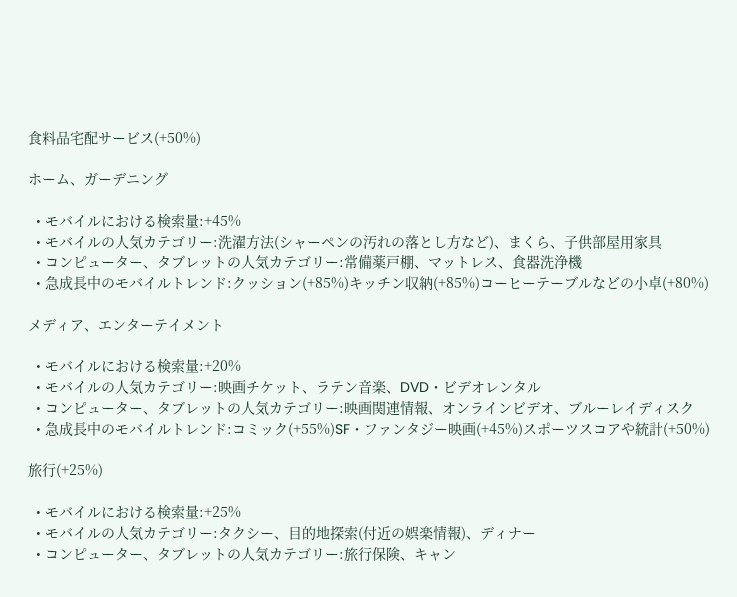食料品宅配サービス(+50%)

ホーム、ガーデニング

  • モバイルにおける検索量:+45%
  • モバイルの人気カテゴリー:洗濯方法(シャーペンの汚れの落とし方など)、まくら、子供部屋用家具
  • コンピューター、タブレットの人気カテゴリー:常備薬戸棚、マットレス、食器洗浄機
  • 急成長中のモバイルトレンド:クッション(+85%)キッチン収納(+85%)コーヒーテーブルなどの小卓(+80%)

メディア、エンターテイメント

  • モバイルにおける検索量:+20%
  • モバイルの人気カテゴリー:映画チケット、ラテン音楽、DVD・ビデオレンタル
  • コンピューター、タブレットの人気カテゴリー:映画関連情報、オンラインビデオ、ブルーレイディスク
  • 急成長中のモバイルトレンド:コミック(+55%)SF・ファンタジー映画(+45%)スポーツスコアや統計(+50%)

旅行(+25%)

  • モバイルにおける検索量:+25%
  • モバイルの人気カテゴリー:タクシー、目的地探索(付近の娯楽情報)、ディナー
  • コンピューター、タブレットの人気カテゴリー:旅行保険、キャン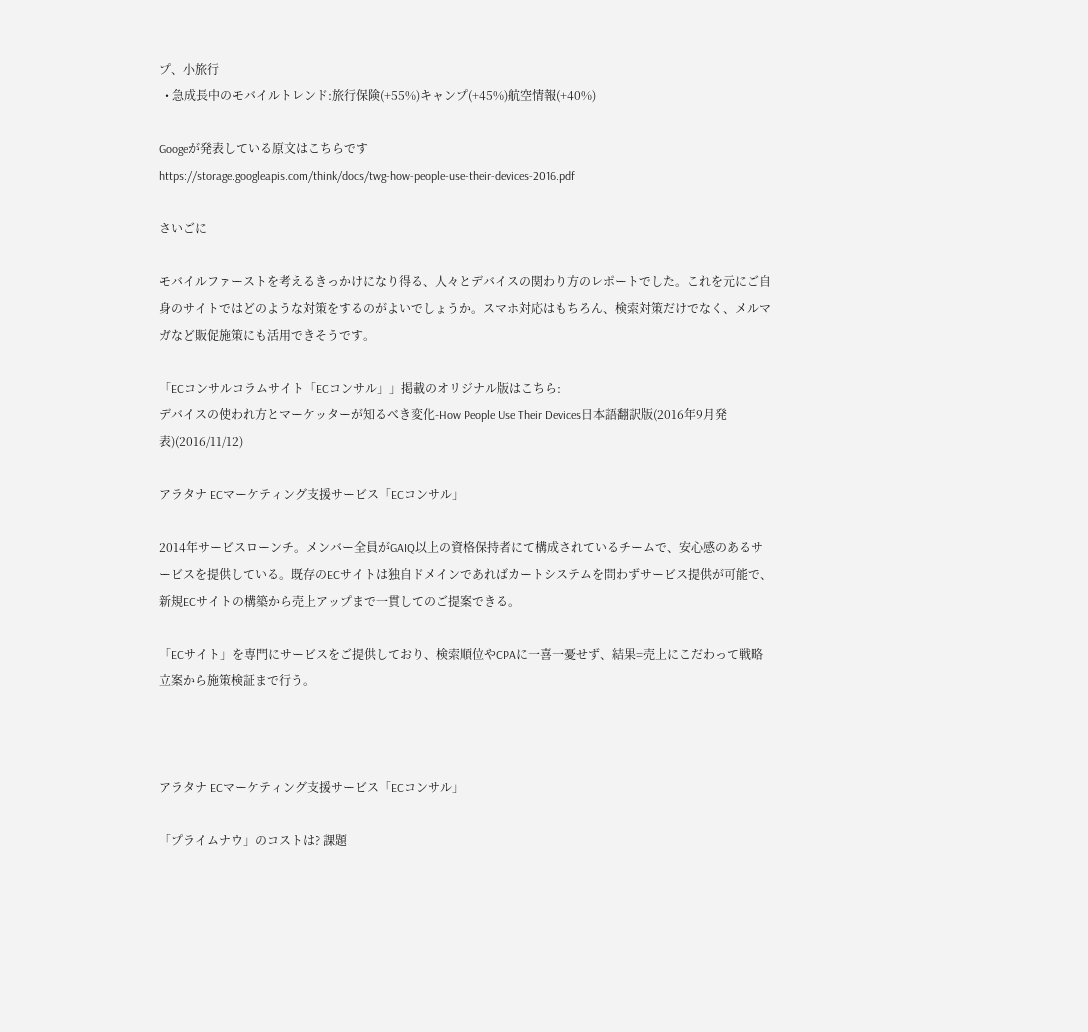プ、小旅行
  • 急成長中のモバイルトレンド:旅行保険(+55%)キャンプ(+45%)航空情報(+40%)

Googeが発表している原文はこちらです
https://storage.googleapis.com/think/docs/twg-how-people-use-their-devices-2016.pdf

さいごに

モバイルファーストを考えるきっかけになり得る、人々とデバイスの関わり方のレポートでした。これを元にご自身のサイトではどのような対策をするのがよいでしょうか。スマホ対応はもちろん、検索対策だけでなく、メルマガなど販促施策にも活用できそうです。

「ECコンサルコラムサイト「ECコンサル」」掲載のオリジナル版はこちら:
デバイスの使われ方とマーケッターが知るべき変化-How People Use Their Devices日本語翻訳版(2016年9月発表)(2016/11/12)

アラタナ ECマーケティング支援サービス「ECコンサル」

2014年サービスローンチ。メンバー全員がGAIQ以上の資格保持者にて構成されているチームで、安心感のあるサービスを提供している。既存のECサイトは独自ドメインであればカートシステムを問わずサービス提供が可能で、新規ECサイトの構築から売上アップまで一貫してのご提案できる。

「ECサイト」を専門にサービスをご提供しており、検索順位やCPAに一喜一憂せず、結果=売上にこだわって戦略立案から施策検証まで行う。



アラタナ ECマーケティング支援サービス「ECコンサル」

「プライムナウ」のコストは? 課題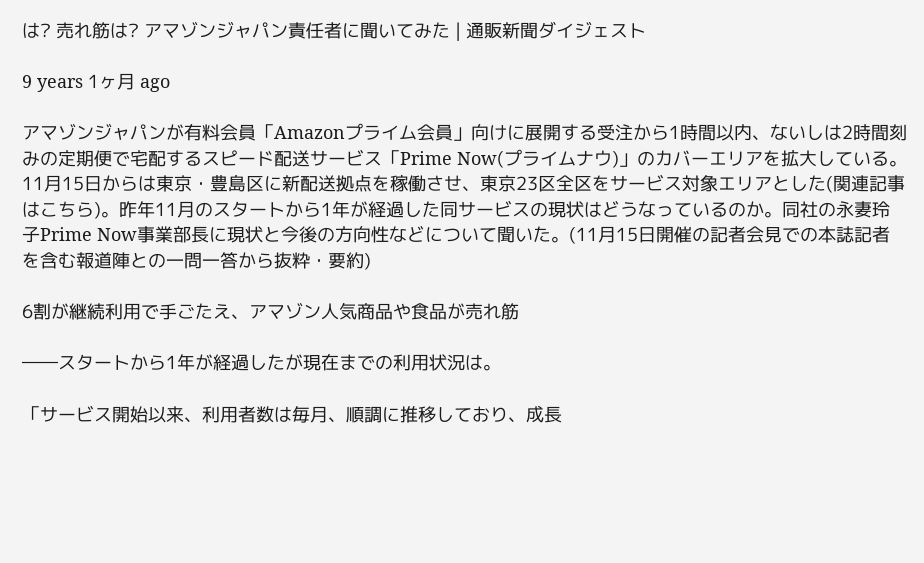は? 売れ筋は? アマゾンジャパン責任者に聞いてみた | 通販新聞ダイジェスト

9 years 1ヶ月 ago

アマゾンジャパンが有料会員「Amazonプライム会員」向けに展開する受注から1時間以内、ないしは2時間刻みの定期便で宅配するスピード配送サービス「Prime Now(プライムナウ)」のカバーエリアを拡大している。11月15日からは東京・豊島区に新配送拠点を稼働させ、東京23区全区をサービス対象エリアとした(関連記事はこちら)。昨年11月のスタートから1年が経過した同サービスの現状はどうなっているのか。同社の永妻玲子Prime Now事業部長に現状と今後の方向性などについて聞いた。(11月15日開催の記者会見での本誌記者を含む報道陣との一問一答から抜粋・要約)

6割が継続利用で手ごたえ、アマゾン人気商品や食品が売れ筋

――スタートから1年が経過したが現在までの利用状況は。

「サービス開始以来、利用者数は毎月、順調に推移しており、成長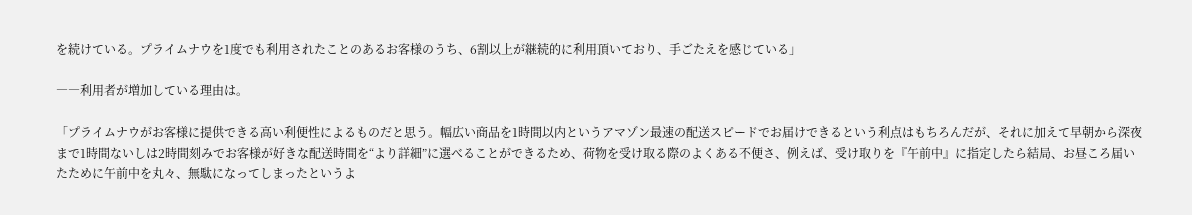を続けている。プライムナウを1度でも利用されたことのあるお客様のうち、6割以上が継続的に利用頂いており、手ごたえを感じている」

――利用者が増加している理由は。

「プライムナウがお客様に提供できる高い利便性によるものだと思う。幅広い商品を1時間以内というアマゾン最速の配送スピードでお届けできるという利点はもちろんだが、それに加えて早朝から深夜まで1時間ないしは2時間刻みでお客様が好きな配送時間を“より詳細”に選べることができるため、荷物を受け取る際のよくある不便さ、例えば、受け取りを『午前中』に指定したら結局、お昼ころ届いたために午前中を丸々、無駄になってしまったというよ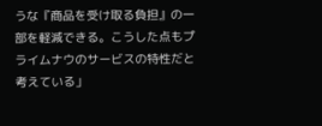うな『商品を受け取る負担』の一部を軽減できる。こうした点もプライムナウのサービスの特性だと考えている」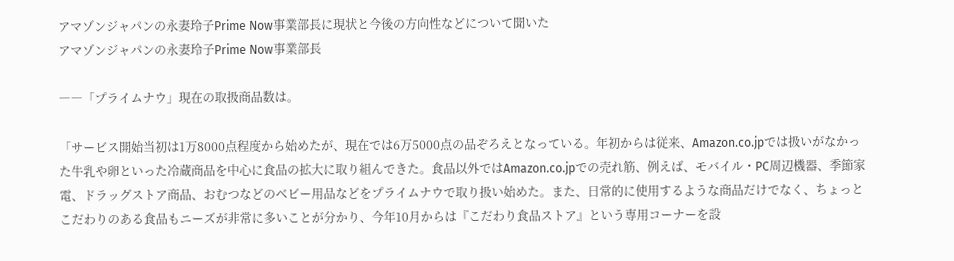アマゾンジャパンの永妻玲子Prime Now事業部長に現状と今後の方向性などについて聞いた
アマゾンジャパンの永妻玲子Prime Now事業部長

――「プライムナウ」現在の取扱商品数は。

「サービス開始当初は1万8000点程度から始めたが、現在では6万5000点の品ぞろえとなっている。年初からは従来、Amazon.co.jpでは扱いがなかった牛乳や卵といった冷蔵商品を中心に食品の拡大に取り組んできた。食品以外ではAmazon.co.jpでの売れ筋、例えば、モバイル・PC周辺機器、季節家電、ドラッグストア商品、おむつなどのベビー用品などをプライムナウで取り扱い始めた。また、日常的に使用するような商品だけでなく、ちょっとこだわりのある食品もニーズが非常に多いことが分かり、今年10月からは『こだわり食品ストア』という専用コーナーを設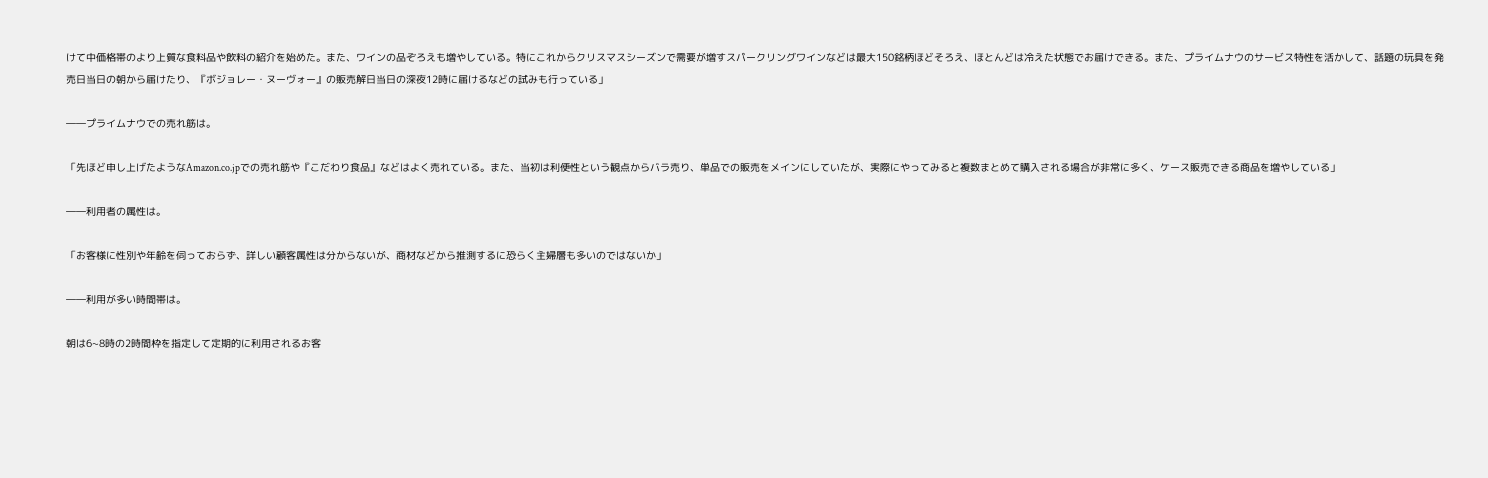けて中価格帯のより上質な食料品や飲料の紹介を始めた。また、ワインの品ぞろえも増やしている。特にこれからクリスマスシーズンで需要が増すスパークリングワインなどは最大150銘柄ほどそろえ、ほとんどは冷えた状態でお届けできる。また、プライムナウのサービス特性を活かして、話題の玩具を発売日当日の朝から届けたり、『ボジョレー・ヌーヴォー』の販売解日当日の深夜12時に届けるなどの試みも行っている」

――プライムナウでの売れ筋は。

「先ほど申し上げたようなAmazon.co.jpでの売れ筋や『こだわり食品』などはよく売れている。また、当初は利便性という観点からバラ売り、単品での販売をメインにしていたが、実際にやってみると複数まとめて購入される場合が非常に多く、ケース販売できる商品を増やしている」

――利用者の属性は。

「お客様に性別や年齢を伺っておらず、詳しい顧客属性は分からないが、商材などから推測するに恐らく主婦層も多いのではないか」

――利用が多い時間帯は。

朝は6~8時の2時間枠を指定して定期的に利用されるお客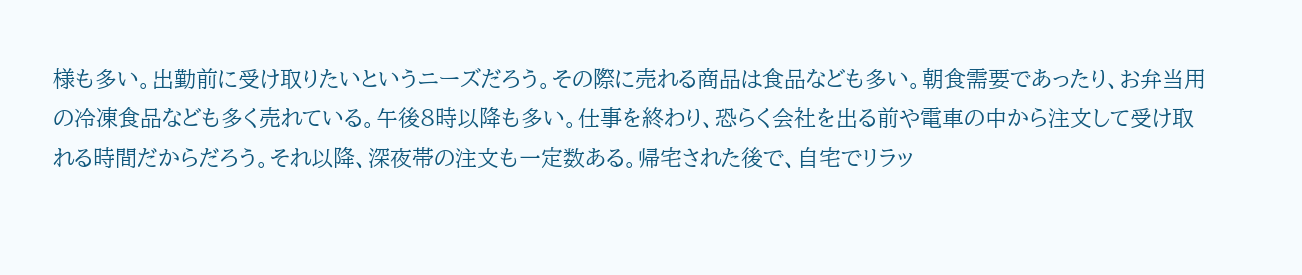様も多い。出勤前に受け取りたいというニーズだろう。その際に売れる商品は食品なども多い。朝食需要であったり、お弁当用の冷凍食品なども多く売れている。午後8時以降も多い。仕事を終わり、恐らく会社を出る前や電車の中から注文して受け取れる時間だからだろう。それ以降、深夜帯の注文も一定数ある。帰宅された後で、自宅でリラッ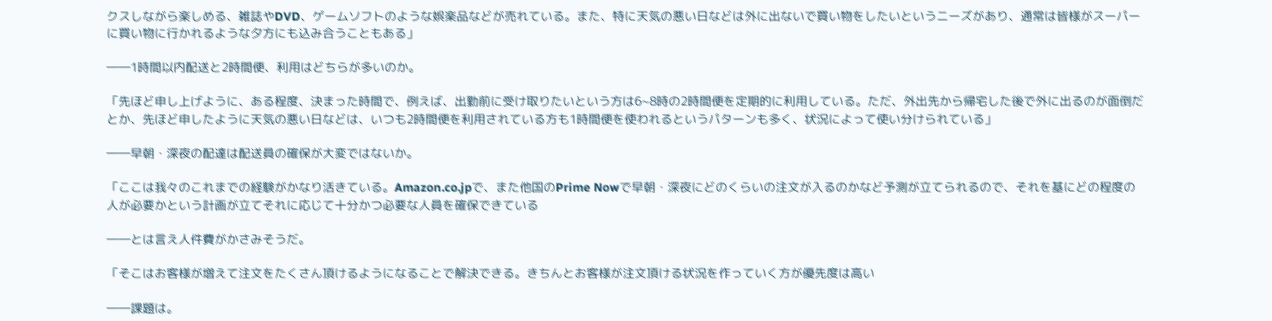クスしながら楽しめる、雑誌やDVD、ゲームソフトのような娯楽品などが売れている。また、特に天気の悪い日などは外に出ないで買い物をしたいというニーズがあり、通常は皆様がスーパーに買い物に行かれるような夕方にも込み合うこともある」

――1時間以内配送と2時間便、利用はどちらが多いのか。

「先ほど申し上げように、ある程度、決まった時間で、例えば、出勤前に受け取りたいという方は6~8時の2時間便を定期的に利用している。ただ、外出先から帰宅した後で外に出るのが面倒だとか、先ほど申したように天気の悪い日などは、いつも2時間便を利用されている方も1時間便を使われるというパターンも多く、状況によって使い分けられている」

――早朝・深夜の配達は配送員の確保が大変ではないか。

「ここは我々のこれまでの経験がかなり活きている。Amazon.co.jpで、また他国のPrime Nowで早朝・深夜にどのくらいの注文が入るのかなど予測が立てられるので、それを基にどの程度の人が必要かという計画が立てそれに応じて十分かつ必要な人員を確保できている

――とは言え人件費がかさみそうだ。

「そこはお客様が増えて注文をたくさん頂けるようになることで解決できる。きちんとお客様が注文頂ける状況を作っていく方が優先度は高い

――課題は。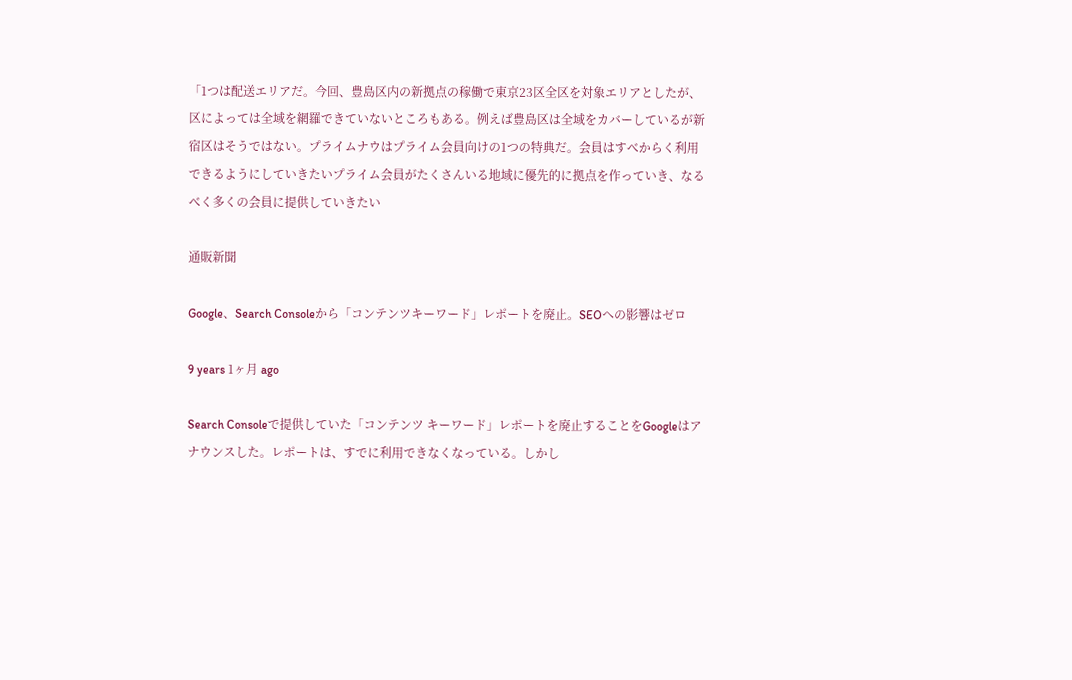「1つは配送エリアだ。今回、豊島区内の新拠点の稼働で東京23区全区を対象エリアとしたが、区によっては全域を網羅できていないところもある。例えば豊島区は全域をカバーしているが新宿区はそうではない。プライムナウはプライム会員向けの1つの特典だ。会員はすべからく利用できるようにしていきたいプライム会員がたくさんいる地域に優先的に拠点を作っていき、なるべく多くの会員に提供していきたい

通販新聞

Google、Search Consoleから「コンテンツキーワード」レポートを廃止。SEOへの影響はゼロ

9 years 1ヶ月 ago

Search Consoleで提供していた「コンテンツ キーワード」レポートを廃止することをGoogleはアナウンスした。レポートは、すでに利用できなくなっている。しかし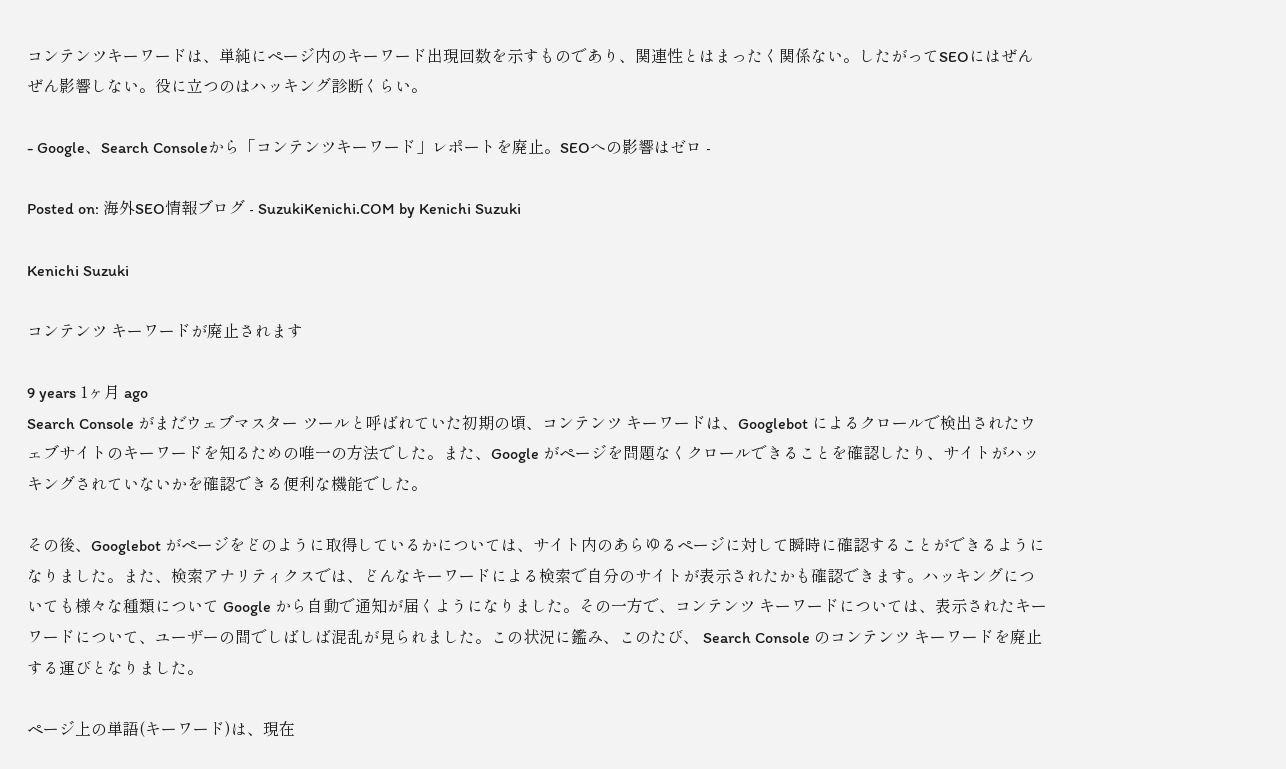コンテンツキーワードは、単純にページ内のキーワード出現回数を示すものであり、関連性とはまったく関係ない。したがってSEOにはぜんぜん影響しない。役に立つのはハッキング診断くらい。

- Google、Search Consoleから「コンテンツキーワード」レポートを廃止。SEOへの影響はゼロ -

Posted on: 海外SEO情報ブログ - SuzukiKenichi.COM by Kenichi Suzuki

Kenichi Suzuki

コンテンツ キーワードが廃止されます

9 years 1ヶ月 ago
Search Console がまだウェブマスター ツールと呼ばれていた初期の頃、コンテンツ キーワードは、Googlebot によるクロールで検出されたウェブサイトのキーワードを知るための唯一の方法でした。また、Google がページを問題なくクロールできることを確認したり、サイトがハッキングされていないかを確認できる便利な機能でした。

その後、Googlebot がページをどのように取得しているかについては、サイト内のあらゆるページに対して瞬時に確認することができるようになりました。また、検索アナリティクスでは、どんなキーワードによる検索で自分のサイトが表示されたかも確認できます。ハッキングについても様々な種類について Google から自動で通知が届くようになりました。その一方で、コンテンツ キーワードについては、表示されたキーワードについて、ユーザーの間でしばしば混乱が見られました。この状況に鑑み、このたび、 Search Console のコンテンツ キーワードを廃止する運びとなりました。

ページ上の単語(キーワード)は、現在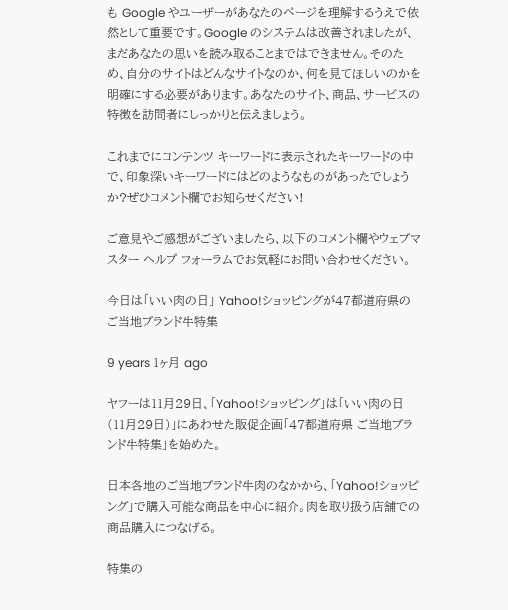も Google やユーザーがあなたのページを理解するうえで依然として重要です。Google のシステムは改善されましたが、まだあなたの思いを読み取ることまではできません。そのため、自分のサイトはどんなサイトなのか、何を見てほしいのかを明確にする必要があります。あなたのサイト、商品、サービスの特徴を訪問者にしっかりと伝えましょう。

これまでにコンテンツ キーワードに表示されたキーワードの中で、印象深いキーワードにはどのようなものがあったでしょうか?ぜひコメント欄でお知らせください!

ご意見やご感想がございましたら、以下のコメント欄やウェブマスター ヘルプ フォーラムでお気軽にお問い合わせください。

今日は「いい肉の日」 Yahoo!ショッピングが47都道府県のご当地ブランド牛特集

9 years 1ヶ月 ago

ヤフーは11月29日、「Yahoo!ショッピング」は「いい肉の日(11月29日)」にあわせた販促企画「47都道府県 ご当地ブランド牛特集」を始めた。

日本各地のご当地ブランド牛肉のなかから、「Yahoo!ショッピング」で購入可能な商品を中心に紹介。肉を取り扱う店舗での商品購入につなげる。

特集の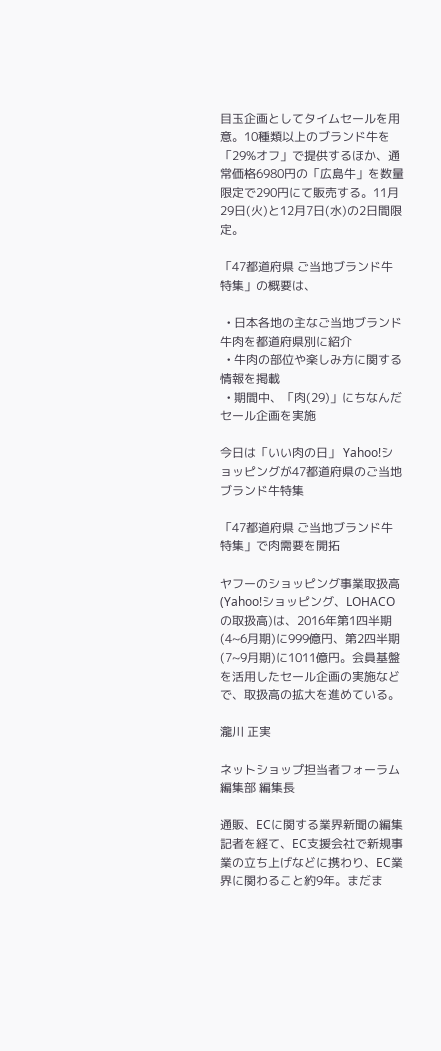目玉企画としてタイムセールを用意。10種類以上のブランド牛を「29%オフ」で提供するほか、通常価格6980円の「広島牛」を数量限定で290円にて販売する。11月29日(火)と12月7日(水)の2日間限定。

「47都道府県 ご当地ブランド牛特集」の概要は、

  • 日本各地の主なご当地ブランド牛肉を都道府県別に紹介
  • 牛肉の部位や楽しみ方に関する情報を掲載
  • 期間中、「肉(29)」にちなんだセール企画を実施

今日は「いい肉の日」 Yahoo!ショッピングが47都道府県のご当地ブランド牛特集

「47都道府県 ご当地ブランド牛特集」で肉需要を開拓

ヤフーのショッピング事業取扱高(Yahoo!ショッピング、LOHACOの取扱高)は、2016年第1四半期(4~6月期)に999億円、第2四半期(7~9月期)に1011億円。会員基盤を活用したセール企画の実施などで、取扱高の拡大を進めている。

瀧川 正実

ネットショップ担当者フォーラム編集部 編集長

通販、ECに関する業界新聞の編集記者を経て、EC支援会社で新規事業の立ち上げなどに携わり、EC業界に関わること約9年。まだま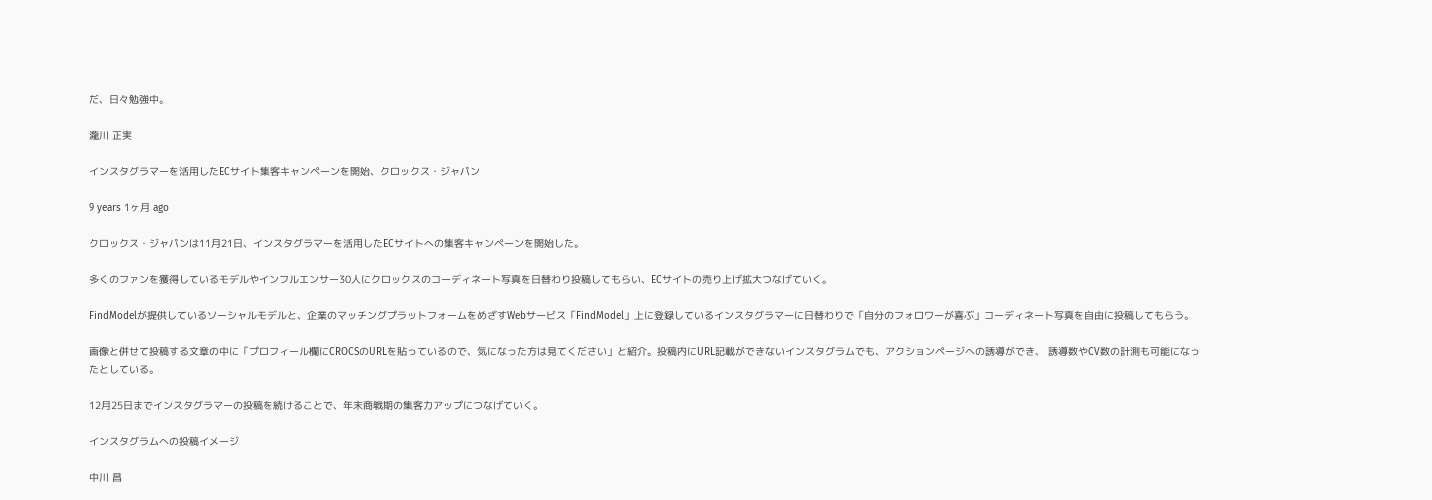だ、日々勉強中。

瀧川 正実

インスタグラマーを活用したECサイト集客キャンペーンを開始、クロックス・ジャパン

9 years 1ヶ月 ago

クロックス・ジャパンは11月21日、インスタグラマーを活用したECサイトへの集客キャンペーンを開始した。

多くのファンを獲得しているモデルやインフルエンサー30人にクロックスのコーディネート写真を日替わり投稿してもらい、ECサイトの売り上げ拡大つなげていく。

FindModelが提供しているソーシャルモデルと、企業のマッチングプラットフォームをめざすWebサービス「FindModel」上に登録しているインスタグラマーに日替わりで「自分のフォロワーが喜ぶ」コーディネート写真を自由に投稿してもらう。

画像と併せて投稿する文章の中に「プロフィール欄にCROCSのURLを貼っているので、気になった方は見てください」と紹介。投稿内にURL記載ができないインスタグラムでも、アクションページへの誘導ができ、 誘導数やCV数の計測も可能になったとしている。

12月25日までインスタグラマーの投稿を続けることで、年末商戦期の集客力アップにつなげていく。

インスタグラムへの投稿イメージ

中川 昌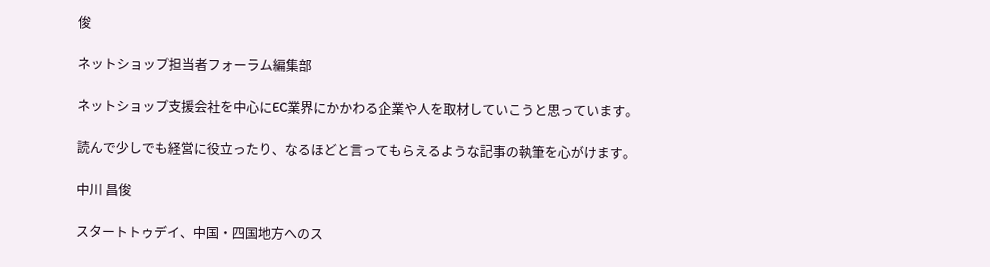俊

ネットショップ担当者フォーラム編集部

ネットショップ支援会社を中心にEC業界にかかわる企業や人を取材していこうと思っています。

読んで少しでも経営に役立ったり、なるほどと言ってもらえるような記事の執筆を心がけます。

中川 昌俊

スタートトゥデイ、中国・四国地方へのス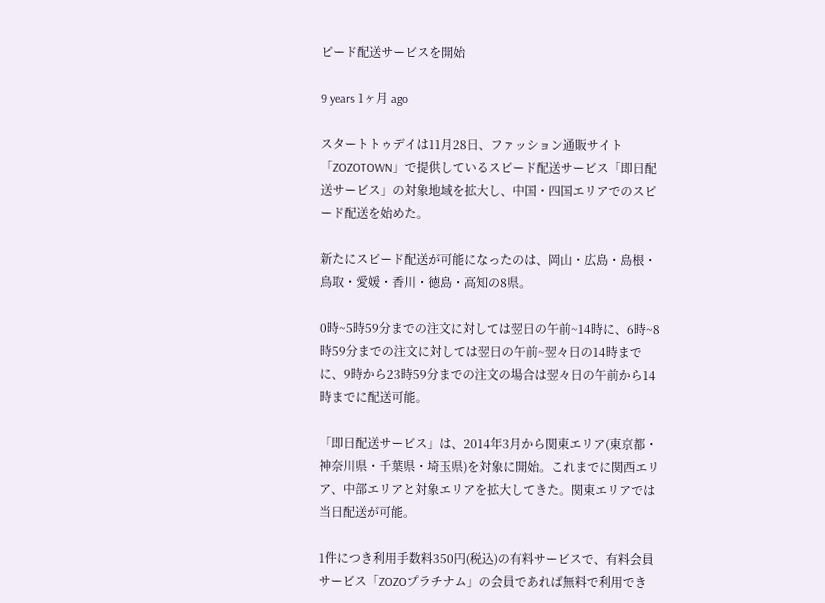ピード配送サービスを開始

9 years 1ヶ月 ago

スタートトゥデイは11月28日、ファッション通販サイト「ZOZOTOWN」で提供しているスピード配送サービス「即日配送サービス」の対象地域を拡大し、中国・四国エリアでのスピード配送を始めた。

新たにスピード配送が可能になったのは、岡山・広島・島根・鳥取・愛媛・香川・徳島・高知の8県。

0時~5時59分までの注文に対しては翌日の午前~14時に、6時~8時59分までの注文に対しては翌日の午前~翌々日の14時までに、9時から23時59分までの注文の場合は翌々日の午前から14時までに配送可能。

「即日配送サービス」は、2014年3月から関東エリア(東京都・神奈川県・千葉県・埼玉県)を対象に開始。これまでに関西エリア、中部エリアと対象エリアを拡大してきた。関東エリアでは当日配送が可能。

1件につき利用手数料350円(税込)の有料サービスで、有料会員サービス「ZOZOプラチナム」の会員であれば無料で利用でき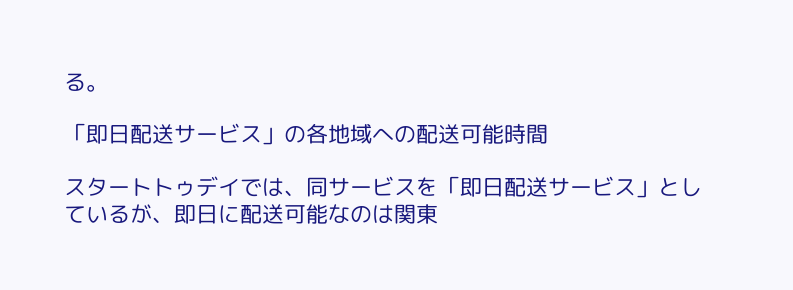る。

「即日配送サービス」の各地域への配送可能時間

スタートトゥデイでは、同サービスを「即日配送サービス」としているが、即日に配送可能なのは関東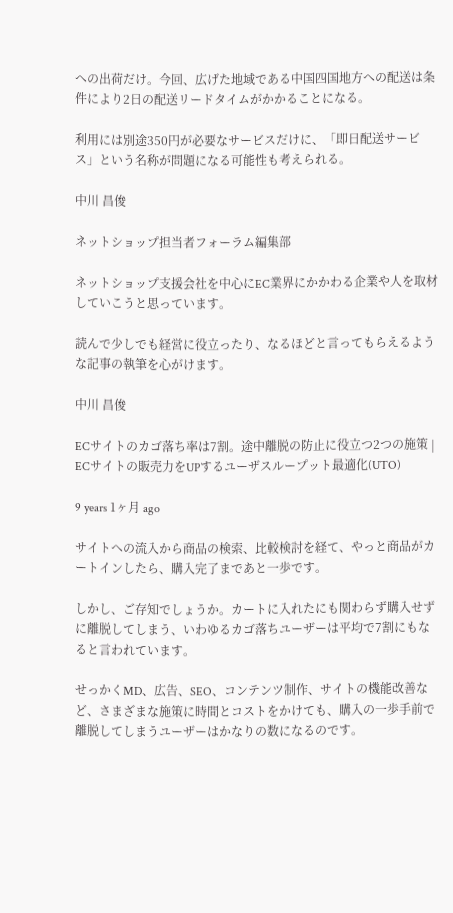への出荷だけ。今回、広げた地域である中国四国地方への配送は条件により2日の配送リードタイムがかかることになる。

利用には別途350円が必要なサービスだけに、「即日配送サービス」という名称が問題になる可能性も考えられる。

中川 昌俊

ネットショップ担当者フォーラム編集部

ネットショップ支援会社を中心にEC業界にかかわる企業や人を取材していこうと思っています。

読んで少しでも経営に役立ったり、なるほどと言ってもらえるような記事の執筆を心がけます。

中川 昌俊

ECサイトのカゴ落ち率は7割。途中離脱の防止に役立つ2つの施策 | ECサイトの販売力をUPするユーザスループット最適化(UTO)

9 years 1ヶ月 ago

サイトへの流入から商品の検索、比較検討を経て、やっと商品がカートインしたら、購入完了まであと一歩です。

しかし、ご存知でしょうか。カートに入れたにも関わらず購入せずに離脱してしまう、いわゆるカゴ落ちユーザーは平均で7割にもなると言われています。

せっかくMD、広告、SEO、コンテンツ制作、サイトの機能改善など、さまざまな施策に時間とコストをかけても、購入の一歩手前で離脱してしまうユーザーはかなりの数になるのです。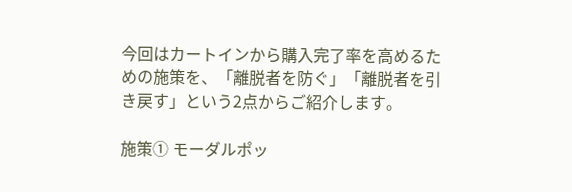今回はカートインから購入完了率を高めるための施策を、「離脱者を防ぐ」「離脱者を引き戻す」という2点からご紹介します。

施策① モーダルポッ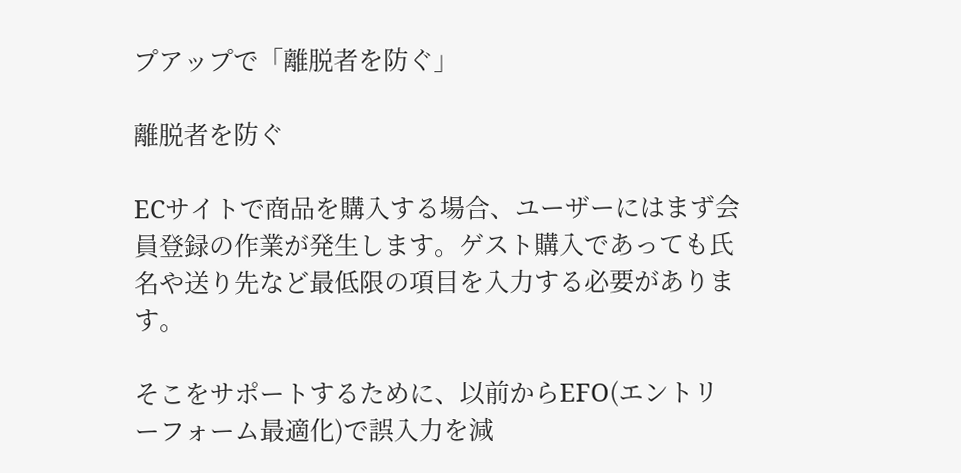プアップで「離脱者を防ぐ」

離脱者を防ぐ

ECサイトで商品を購入する場合、ユーザーにはまず会員登録の作業が発生します。ゲスト購入であっても氏名や送り先など最低限の項目を入力する必要があります。

そこをサポートするために、以前からEFO(エントリーフォーム最適化)で誤入力を減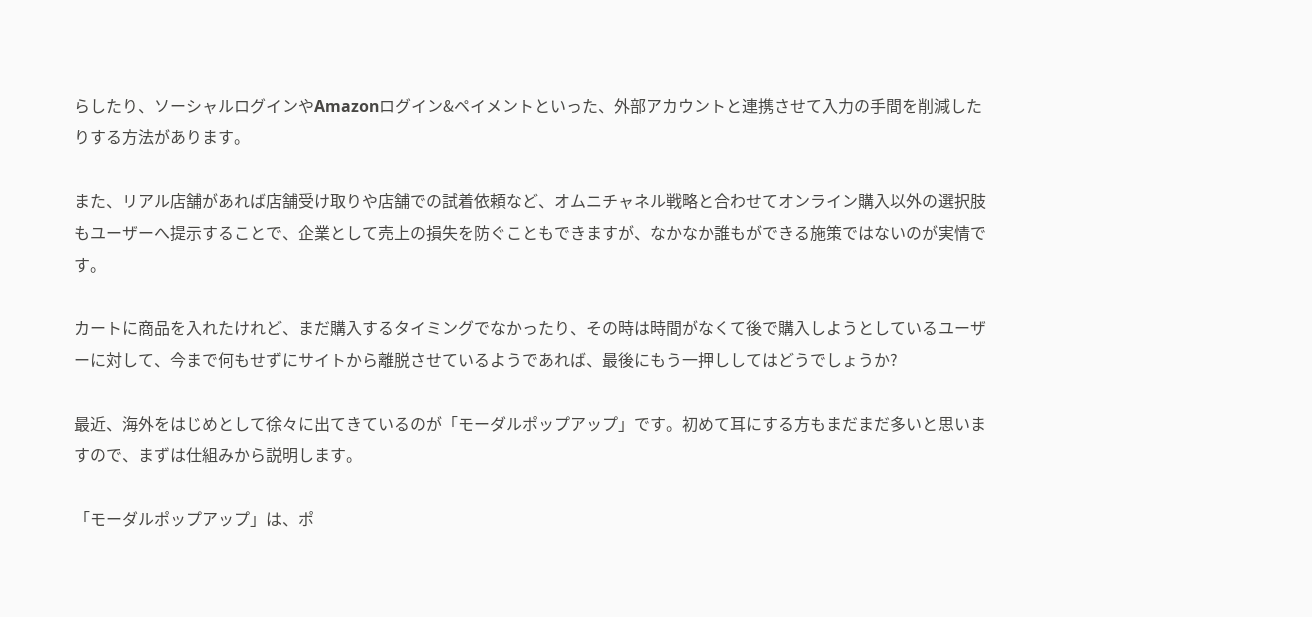らしたり、ソーシャルログインやAmazonログイン&ペイメントといった、外部アカウントと連携させて入力の手間を削減したりする方法があります。

また、リアル店舗があれば店舗受け取りや店舗での試着依頼など、オムニチャネル戦略と合わせてオンライン購入以外の選択肢もユーザーへ提示することで、企業として売上の損失を防ぐこともできますが、なかなか誰もができる施策ではないのが実情です。

カートに商品を入れたけれど、まだ購入するタイミングでなかったり、その時は時間がなくて後で購入しようとしているユーザーに対して、今まで何もせずにサイトから離脱させているようであれば、最後にもう一押ししてはどうでしょうか?

最近、海外をはじめとして徐々に出てきているのが「モーダルポップアップ」です。初めて耳にする方もまだまだ多いと思いますので、まずは仕組みから説明します。

「モーダルポップアップ」は、ポ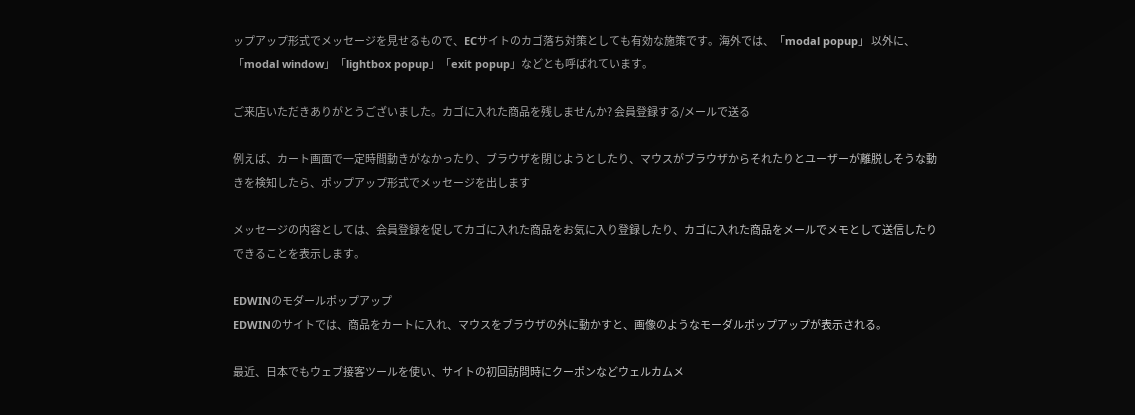ップアップ形式でメッセージを見せるもので、ECサイトのカゴ落ち対策としても有効な施策です。海外では、「modal popup」 以外に、「modal window」「lightbox popup」「exit popup」などとも呼ばれています。

ご来店いただきありがとうございました。カゴに入れた商品を残しませんか? 会員登録する/メールで送る

例えば、カート画面で一定時間動きがなかったり、ブラウザを閉じようとしたり、マウスがブラウザからそれたりとユーザーが離脱しそうな動きを検知したら、ポップアップ形式でメッセージを出します

メッセージの内容としては、会員登録を促してカゴに入れた商品をお気に入り登録したり、カゴに入れた商品をメールでメモとして送信したりできることを表示します。

EDWINのモダールポップアップ
EDWINのサイトでは、商品をカートに入れ、マウスをブラウザの外に動かすと、画像のようなモーダルポップアップが表示される。

最近、日本でもウェブ接客ツールを使い、サイトの初回訪問時にクーポンなどウェルカムメ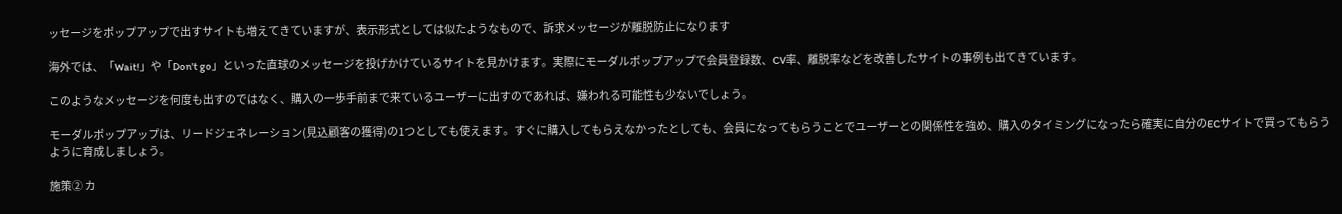ッセージをポップアップで出すサイトも増えてきていますが、表示形式としては似たようなもので、訴求メッセージが離脱防止になります

海外では、「Wait!」や「Don't go」といった直球のメッセージを投げかけているサイトを見かけます。実際にモーダルポップアップで会員登録数、CV率、離脱率などを改善したサイトの事例も出てきています。

このようなメッセージを何度も出すのではなく、購入の一歩手前まで来ているユーザーに出すのであれば、嫌われる可能性も少ないでしょう。

モーダルポップアップは、リードジェネレーション(見込顧客の獲得)の1つとしても使えます。すぐに購入してもらえなかったとしても、会員になってもらうことでユーザーとの関係性を強め、購入のタイミングになったら確実に自分のECサイトで買ってもらうように育成しましょう。

施策② カ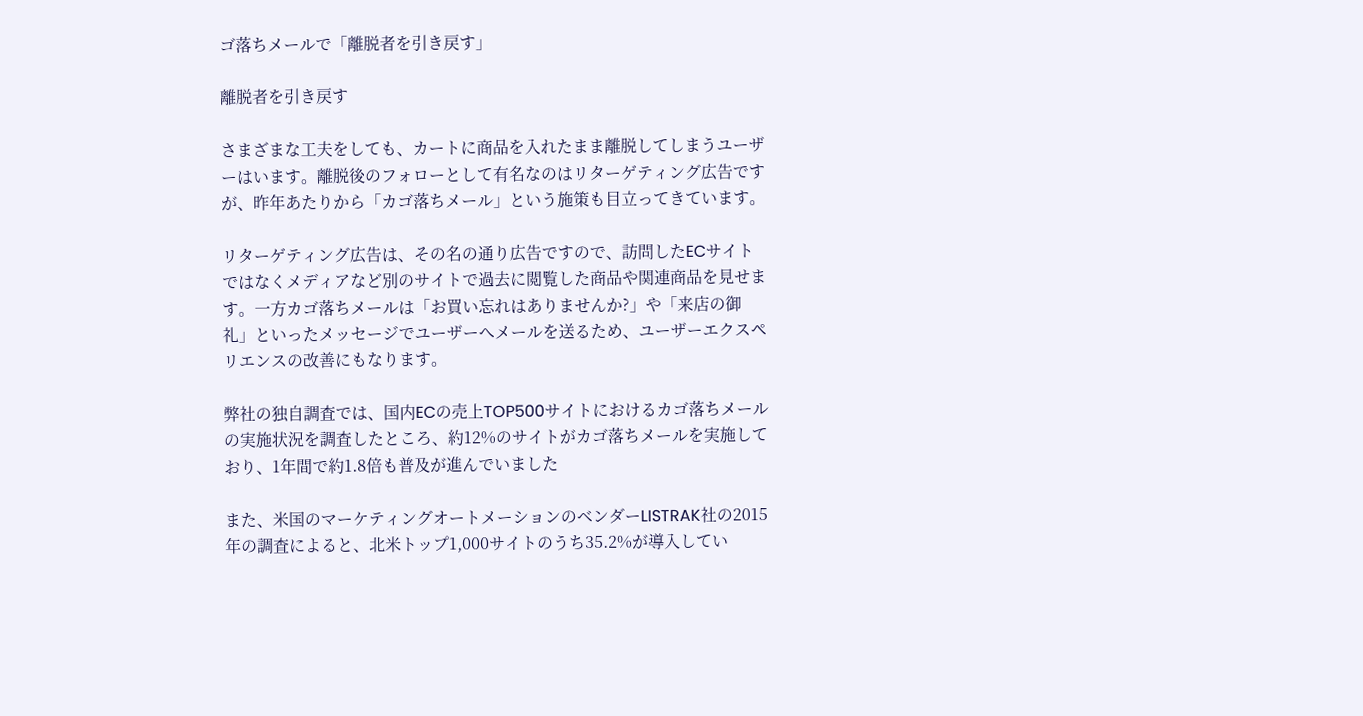ゴ落ちメールで「離脱者を引き戻す」

離脱者を引き戻す

さまざまな工夫をしても、カートに商品を入れたまま離脱してしまうユーザーはいます。離脱後のフォローとして有名なのはリターゲティング広告ですが、昨年あたりから「カゴ落ちメール」という施策も目立ってきています。

リターゲティング広告は、その名の通り広告ですので、訪問したECサイトではなくメディアなど別のサイトで過去に閲覧した商品や関連商品を見せます。一方カゴ落ちメールは「お買い忘れはありませんか?」や「来店の御礼」といったメッセージでユーザーへメールを送るため、ユーザーエクスペリエンスの改善にもなります。

弊社の独自調査では、国内ECの売上TOP500サイトにおけるカゴ落ちメールの実施状況を調査したところ、約12%のサイトがカゴ落ちメールを実施しており、1年間で約1.8倍も普及が進んでいました

また、米国のマーケティングオートメーションのベンダーLISTRAK社の2015年の調査によると、北米トップ1,000サイトのうち35.2%が導入してい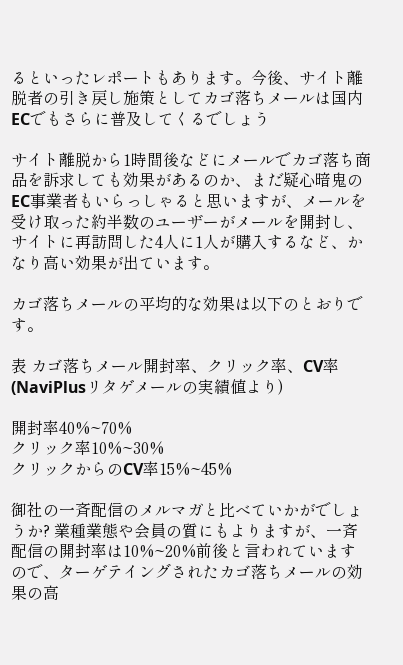るといったレポートもあります。今後、サイト離脱者の引き戻し施策としてカゴ落ちメールは国内ECでもさらに普及してくるでしょう

サイト離脱から1時間後などにメールでカゴ落ち商品を訴求しても効果があるのか、まだ疑心暗鬼のEC事業者もいらっしゃると思いますが、メールを受け取った約半数のユーザーがメールを開封し、サイトに再訪問した4人に1人が購入するなど、かなり高い効果が出ています。

カゴ落ちメールの平均的な効果は以下のとおりです。

表 カゴ落ちメール開封率、クリック率、CV率(NaviPlusリタゲメールの実績値より)

開封率40%~70%
クリック率10%~30%
クリックからのCV率15%~45%

御社の一斉配信のメルマガと比べていかがでしょうか? 業種業態や会員の質にもよりますが、一斉配信の開封率は10%~20%前後と言われていますので、ターゲテイングされたカゴ落ちメールの効果の高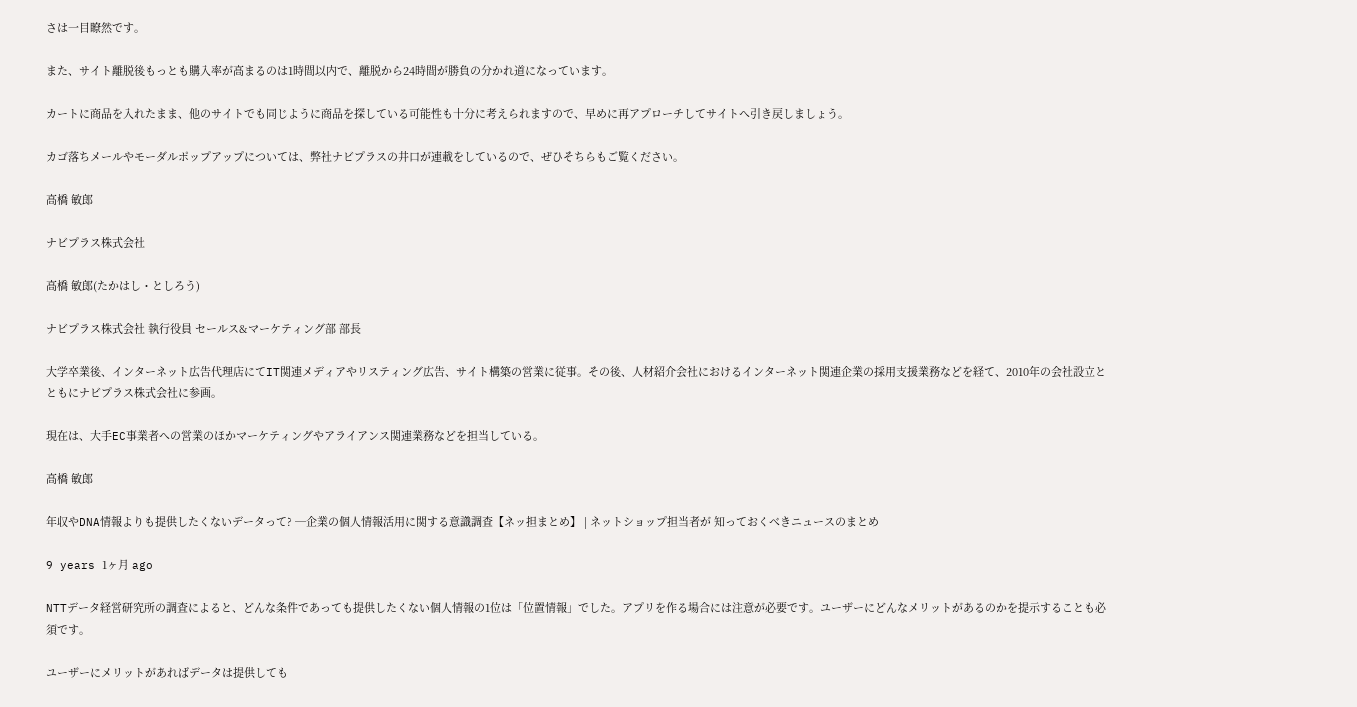さは一目瞭然です。

また、サイト離脱後もっとも購入率が高まるのは1時間以内で、離脱から24時間が勝負の分かれ道になっています。

カートに商品を入れたまま、他のサイトでも同じように商品を探している可能性も十分に考えられますので、早めに再アプローチしてサイトへ引き戻しましょう。

カゴ落ちメールやモーダルポップアップについては、弊社ナビプラスの井口が連載をしているので、ぜひそちらもご覧ください。

高橋 敏郎

ナビプラス株式会社

高橋 敏郎(たかはし・としろう)

ナビプラス株式会社 執行役員 セールス&マーケティング部 部長

大学卒業後、インターネット広告代理店にてIT関連メディアやリスティング広告、サイト構築の営業に従事。その後、人材紹介会社におけるインターネット関連企業の採用支援業務などを経て、2010年の会社設立とともにナビプラス株式会社に参画。

現在は、大手EC事業者への営業のほかマーケティングやアライアンス関連業務などを担当している。

高橋 敏郎

年収やDNA情報よりも提供したくないデータって? ─企業の個人情報活用に関する意識調査【ネッ担まとめ】 | ネットショップ担当者が 知っておくべきニュースのまとめ

9 years 1ヶ月 ago

NTTデータ経営研究所の調査によると、どんな条件であっても提供したくない個人情報の1位は「位置情報」でした。アプリを作る場合には注意が必要です。ユーザーにどんなメリットがあるのかを提示することも必須です。

ユーザーにメリットがあればデータは提供しても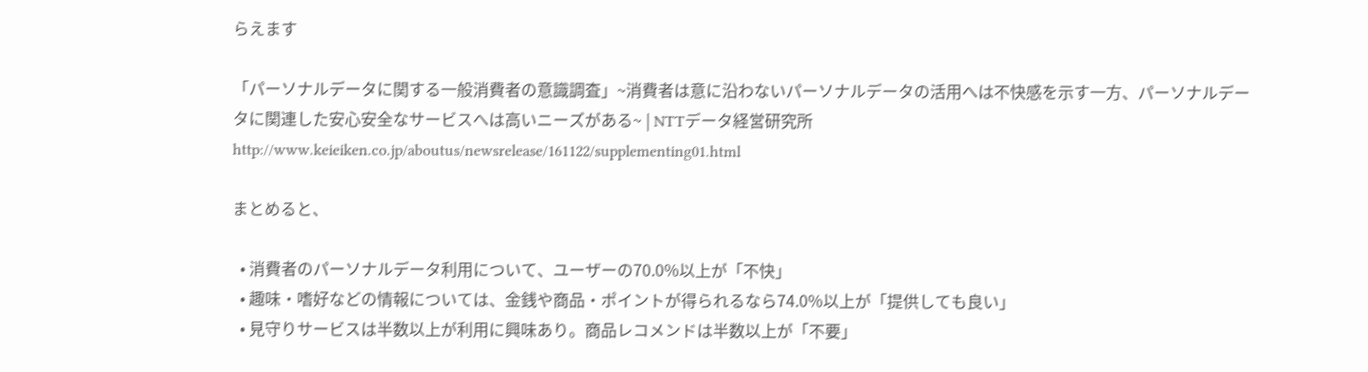らえます

「パーソナルデータに関する一般消費者の意識調査」~消費者は意に沿わないパーソナルデータの活用へは不快感を示す一方、パーソナルデータに関連した安心安全なサービスへは高いニーズがある~ | NTTデータ経営研究所
http://www.keieiken.co.jp/aboutus/newsrelease/161122/supplementing01.html

まとめると、

  • 消費者のパーソナルデータ利用について、ユーザーの70.0%以上が「不快」
  • 趣味・嗜好などの情報については、金銭や商品・ポイントが得られるなら74.0%以上が「提供しても良い」
  • 見守りサービスは半数以上が利用に興味あり。商品レコメンドは半数以上が「不要」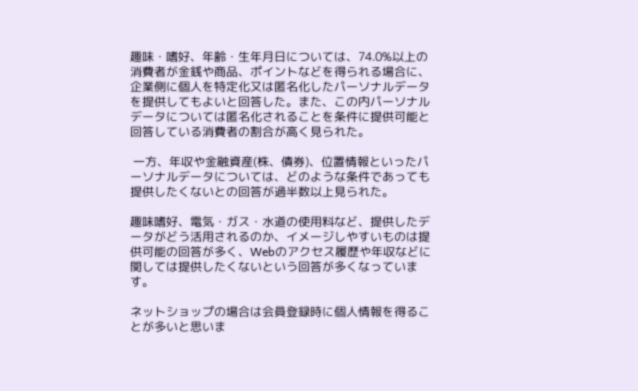趣味・嗜好、年齢・生年月日については、74.0%以上の消費者が金銭や商品、ポイントなどを得られる場合に、企業側に個人を特定化又は匿名化したパーソナルデータを提供してもよいと回答した。また、この内パーソナルデータについては匿名化されることを条件に提供可能と回答している消費者の割合が高く見られた。

 一方、年収や金融資産(株、債券)、位置情報といったパーソナルデータについては、どのような条件であっても提供したくないとの回答が過半数以上見られた。

趣味嗜好、電気・ガス・水道の使用料など、提供したデータがどう活用されるのか、イメージしやすいものは提供可能の回答が多く、Webのアクセス履歴や年収などに関しては提供したくないという回答が多くなっています。

ネットショップの場合は会員登録時に個人情報を得ることが多いと思いま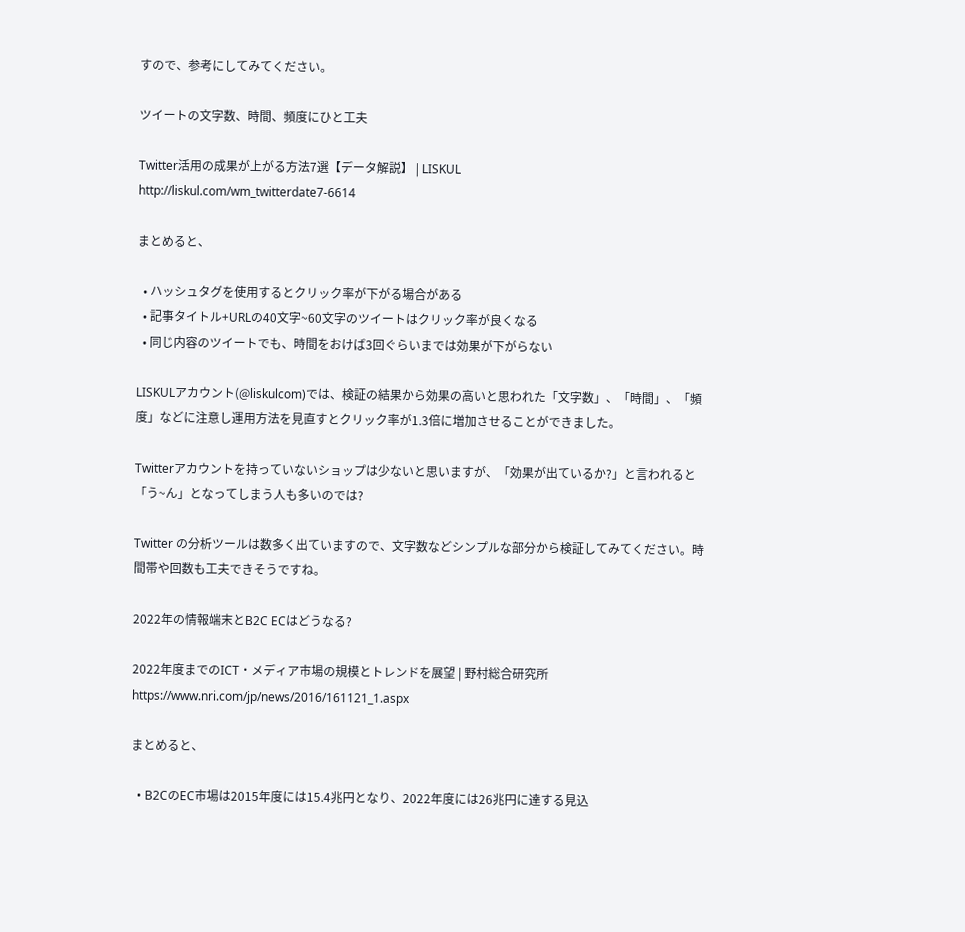すので、参考にしてみてください。

ツイートの文字数、時間、頻度にひと工夫

Twitter活用の成果が上がる方法7選【データ解説】 | LISKUL
http://liskul.com/wm_twitterdate7-6614

まとめると、

  • ハッシュタグを使用するとクリック率が下がる場合がある
  • 記事タイトル+URLの40文字~60文字のツイートはクリック率が良くなる
  • 同じ内容のツイートでも、時間をおけば3回ぐらいまでは効果が下がらない

LISKULアカウント(@liskulcom)では、検証の結果から効果の高いと思われた「文字数」、「時間」、「頻度」などに注意し運用方法を見直すとクリック率が1.3倍に増加させることができました。

Twitterアカウントを持っていないショップは少ないと思いますが、「効果が出ているか?」と言われると「う~ん」となってしまう人も多いのでは?

Twitter の分析ツールは数多く出ていますので、文字数などシンプルな部分から検証してみてください。時間帯や回数も工夫できそうですね。

2022年の情報端末とB2C ECはどうなる?

2022年度までのICT・メディア市場の規模とトレンドを展望 | 野村総合研究所
https://www.nri.com/jp/news/2016/161121_1.aspx

まとめると、

  • B2CのEC市場は2015年度には15.4兆円となり、2022年度には26兆円に達する見込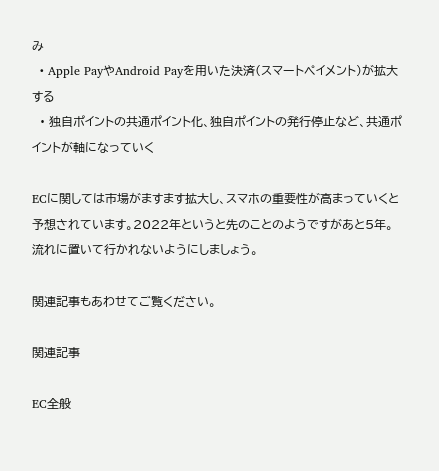み
  • Apple PayやAndroid Payを用いた決済(スマートペイメント)が拡大する
  • 独自ポイントの共通ポイント化、独自ポイントの発行停止など、共通ポイントが軸になっていく

ECに関しては市場がますます拡大し、スマホの重要性が高まっていくと予想されています。2022年というと先のことのようですがあと5年。流れに置いて行かれないようにしましょう。

関連記事もあわせてご覧ください。

関連記事

EC全般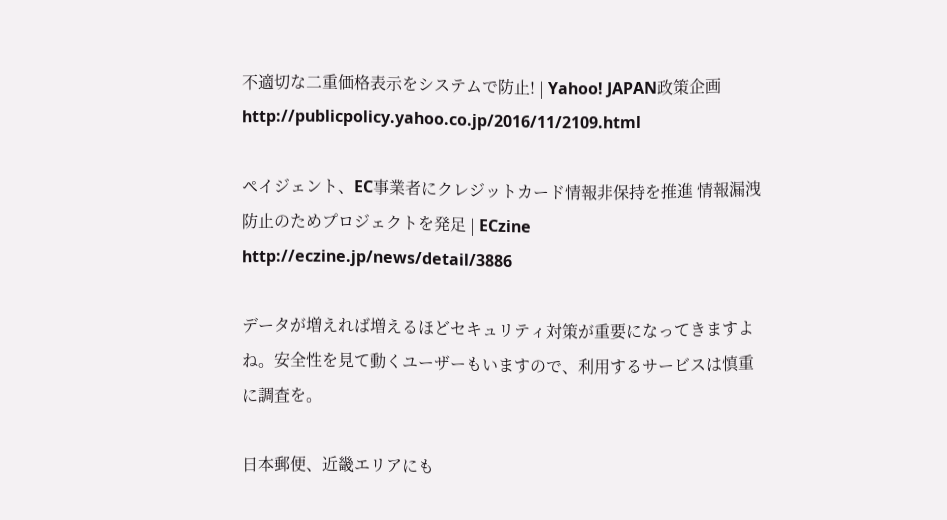不適切な二重価格表示をシステムで防止! | Yahoo! JAPAN政策企画
http://publicpolicy.yahoo.co.jp/2016/11/2109.html

ペイジェント、EC事業者にクレジットカード情報非保持を推進 情報漏洩防止のためプロジェクトを発足 | ECzine
http://eczine.jp/news/detail/3886

データが増えれば増えるほどセキュリティ対策が重要になってきますよね。安全性を見て動くユーザーもいますので、利用するサービスは慎重に調査を。

日本郵便、近畿エリアにも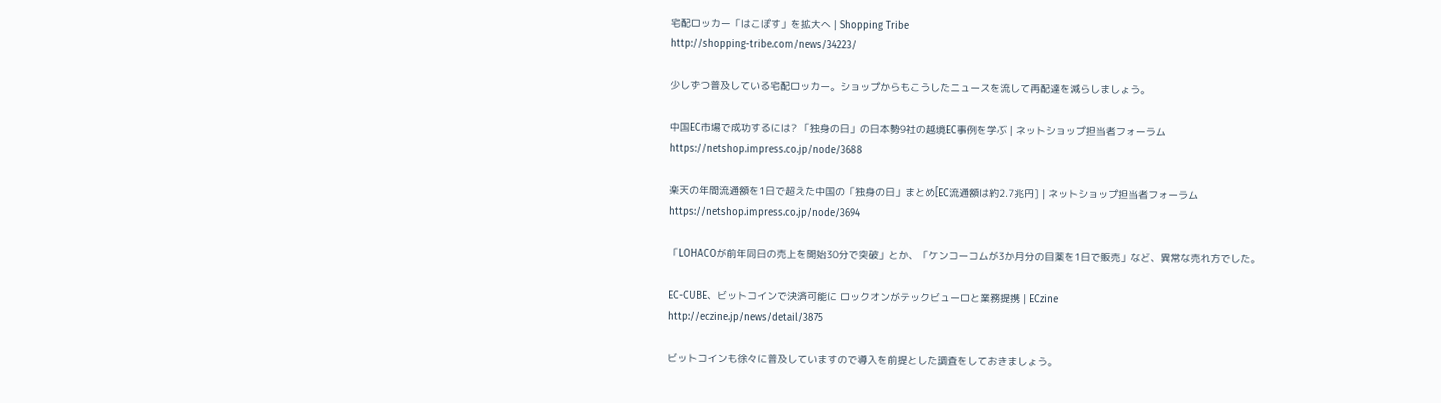宅配ロッカー「はこぽす」を拡大へ | Shopping Tribe
http://shopping-tribe.com/news/34223/

少しずつ普及している宅配ロッカー。ショップからもこうしたニュースを流して再配達を減らしましょう。

中国EC市場で成功するには? 「独身の日」の日本勢9社の越境EC事例を学ぶ | ネットショップ担当者フォーラム
https://netshop.impress.co.jp/node/3688

楽天の年間流通額を1日で超えた中国の「独身の日」まとめ[EC流通額は約2.7兆円] | ネットショップ担当者フォーラム
https://netshop.impress.co.jp/node/3694

「LOHACOが前年同日の売上を開始30分で突破」とか、「ケンコーコムが3か月分の目薬を1日で販売」など、異常な売れ方でした。

EC-CUBE、ビットコインで決済可能に ロックオンがテックビューロと業務提携 | ECzine
http://eczine.jp/news/detail/3875

ビットコインも徐々に普及していますので導入を前提とした調査をしておきましょう。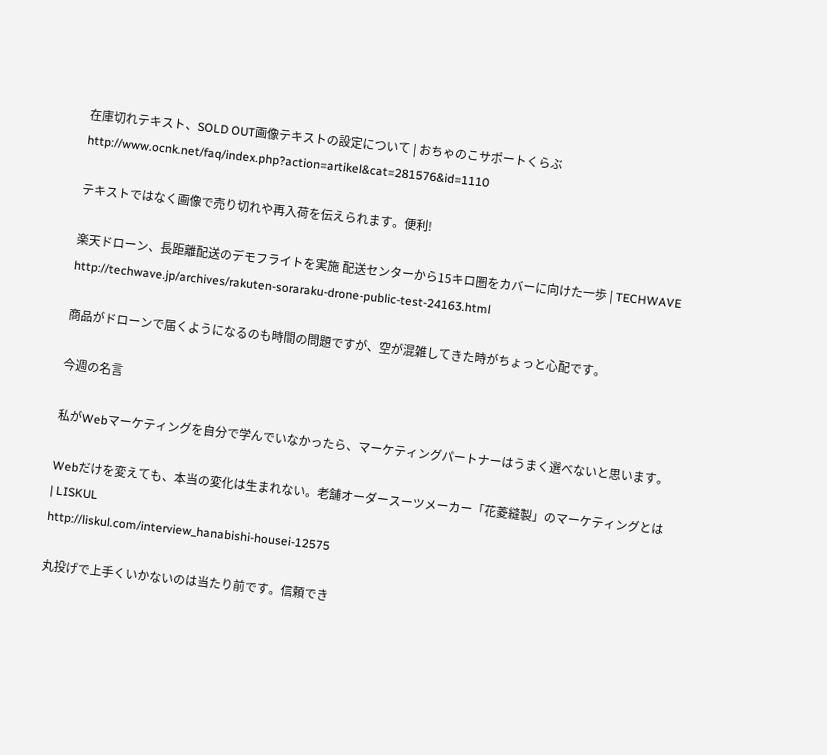在庫切れテキスト、SOLD OUT画像テキストの設定について | おちゃのこサポートくらぶ
http://www.ocnk.net/faq/index.php?action=artikel&cat=281576&id=1110

テキストではなく画像で売り切れや再入荷を伝えられます。便利!

楽天ドローン、長距離配送のデモフライトを実施 配送センターから15キロ圏をカバーに向けた一歩 | TECHWAVE
http://techwave.jp/archives/rakuten-soraraku-drone-public-test-24163.html

商品がドローンで届くようになるのも時間の問題ですが、空が混雑してきた時がちょっと心配です。

今週の名言

私がWebマーケティングを自分で学んでいなかったら、マーケティングパートナーはうまく選べないと思います。

Webだけを変えても、本当の変化は生まれない。老舗オーダースーツメーカー「花菱縫製」のマーケティングとは | LISKUL
http://liskul.com/interview_hanabishi-housei-12575

丸投げで上手くいかないのは当たり前です。信頼でき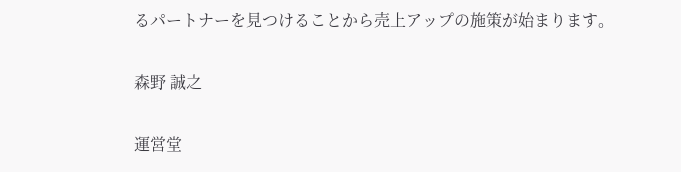るパートナーを見つけることから売上アップの施策が始まります。

森野 誠之

運営堂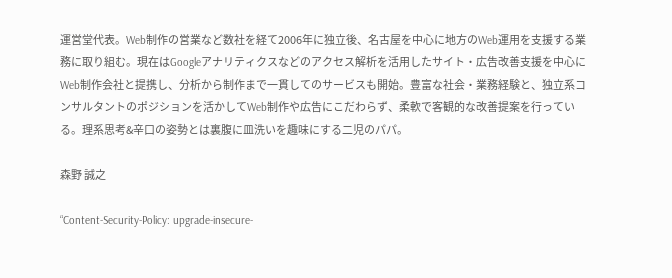運営堂代表。Web制作の営業など数社を経て2006年に独立後、名古屋を中心に地方のWeb運用を支援する業務に取り組む。現在はGoogleアナリティクスなどのアクセス解析を活用したサイト・広告改善支援を中心にWeb制作会社と提携し、分析から制作まで一貫してのサービスも開始。豊富な社会・業務経験と、独立系コンサルタントのポジションを活かしてWeb制作や広告にこだわらず、柔軟で客観的な改善提案を行っている。理系思考&辛口の姿勢とは裏腹に皿洗いを趣味にする二児のパパ。

森野 誠之

“Content-Security-Policy: upgrade-insecure-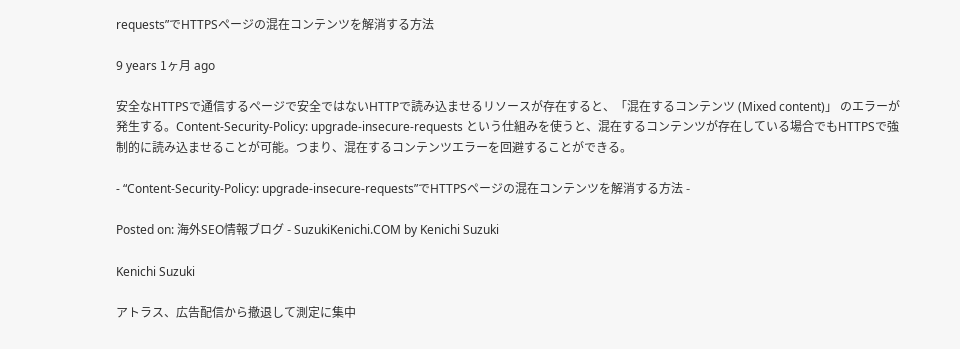requests”でHTTPSページの混在コンテンツを解消する方法

9 years 1ヶ月 ago

安全なHTTPSで通信するページで安全ではないHTTPで読み込ませるリソースが存在すると、「混在するコンテンツ (Mixed content)」 のエラーが発生する。Content-Security-Policy: upgrade-insecure-requests という仕組みを使うと、混在するコンテンツが存在している場合でもHTTPSで強制的に読み込ませることが可能。つまり、混在するコンテンツエラーを回避することができる。

- “Content-Security-Policy: upgrade-insecure-requests”でHTTPSページの混在コンテンツを解消する方法 -

Posted on: 海外SEO情報ブログ - SuzukiKenichi.COM by Kenichi Suzuki

Kenichi Suzuki

アトラス、広告配信から撤退して測定に集中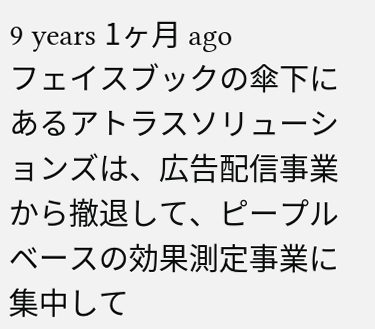9 years 1ヶ月 ago
フェイスブックの傘下にあるアトラスソリューションズは、広告配信事業から撤退して、ピープルベースの効果測定事業に集中して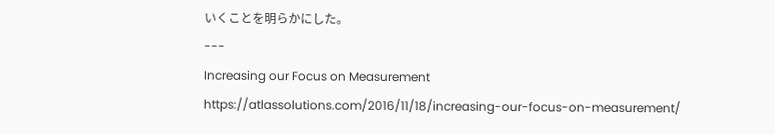いくことを明らかにした。
---
Increasing our Focus on Measurement
https://atlassolutions.com/2016/11/18/increasing-our-focus-on-measurement/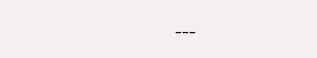---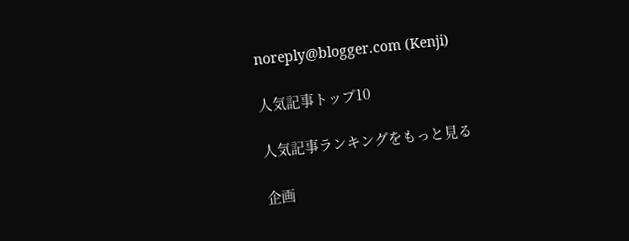noreply@blogger.com (Kenji)

人気記事トップ10

人気記事ランキングをもっと見る

企画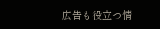広告も役立つ情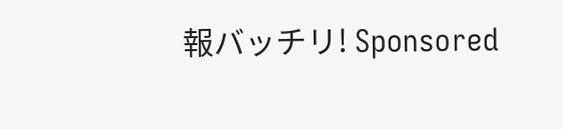報バッチリ! Sponsored